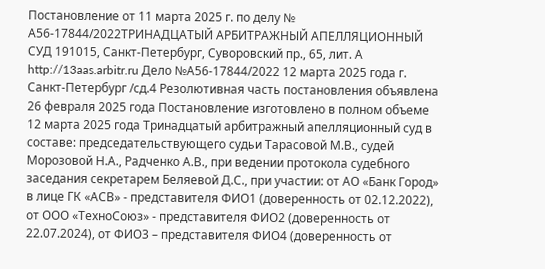Постановление от 11 марта 2025 г. по делу № А56-17844/2022ТРИНАДЦАТЫЙ АРБИТРАЖНЫЙ АПЕЛЛЯЦИОННЫЙ СУД 191015, Санкт-Петербург, Суворовский пр., 65, лит. А http://13aas.arbitr.ru Дело №А56-17844/2022 12 марта 2025 года г. Санкт-Петербург /сд.4 Резолютивная часть постановления объявлена 26 февраля 2025 года Постановление изготовлено в полном объеме 12 марта 2025 года Тринадцатый арбитражный апелляционный суд в составе: председательствующего судьи Тарасовой М.В., судей Морозовой Н.А., Радченко А.В., при ведении протокола судебного заседания секретарем Беляевой Д.С., при участии: от АО «Банк Город» в лице ГК «АСВ» - представителя ФИО1 (доверенность от 02.12.2022), от ООО «ТехноСоюз» - представителя ФИО2 (доверенность от 22.07.2024), от ФИО3 – представителя ФИО4 (доверенность от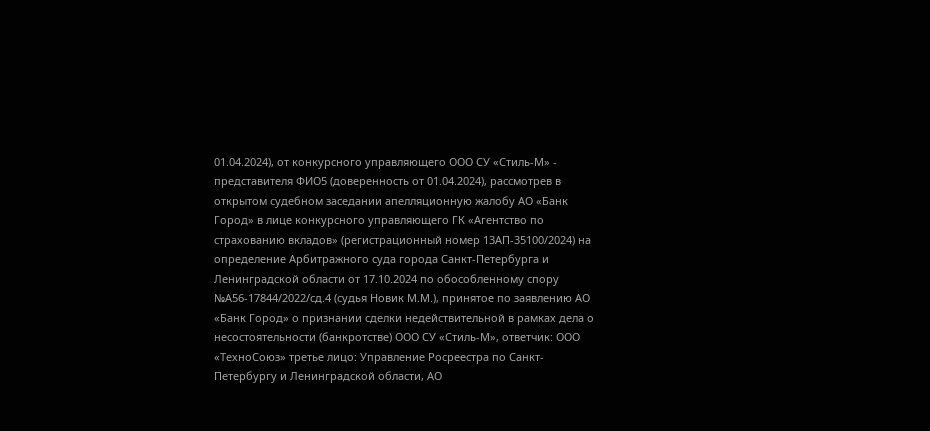01.04.2024), от конкурсного управляющего ООО СУ «Стиль-М» - представителя ФИО5 (доверенность от 01.04.2024), рассмотрев в открытом судебном заседании апелляционную жалобу АО «Банк Город» в лице конкурсного управляющего ГК «Агентство по страхованию вкладов» (регистрационный номер 13АП-35100/2024) на определение Арбитражного суда города Санкт-Петербурга и Ленинградской области от 17.10.2024 по обособленному спору №А56-17844/2022/сд.4 (судья Новик М.М.), принятое по заявлению АО «Банк Город» о признании сделки недействительной в рамках дела о несостоятельности (банкротстве) ООО СУ «Стиль-М», ответчик: ООО «ТехноСоюз» третье лицо: Управление Росреестра по Санкт-Петербургу и Ленинградской области, АО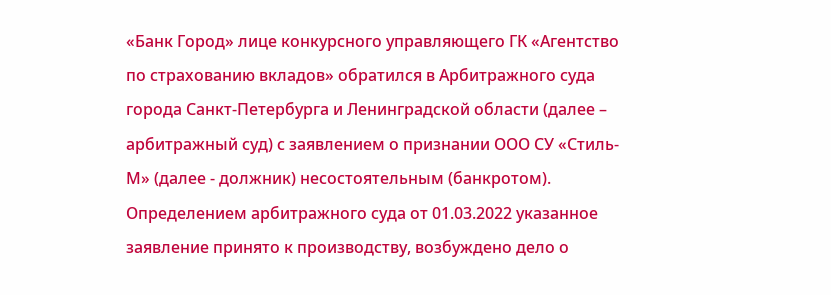«Банк Город» лице конкурсного управляющего ГК «Агентство по страхованию вкладов» обратился в Арбитражного суда города Санкт-Петербурга и Ленинградской области (далее – арбитражный суд) с заявлением о признании ООО СУ «Стиль-М» (далее - должник) несостоятельным (банкротом). Определением арбитражного суда от 01.03.2022 указанное заявление принято к производству, возбуждено дело о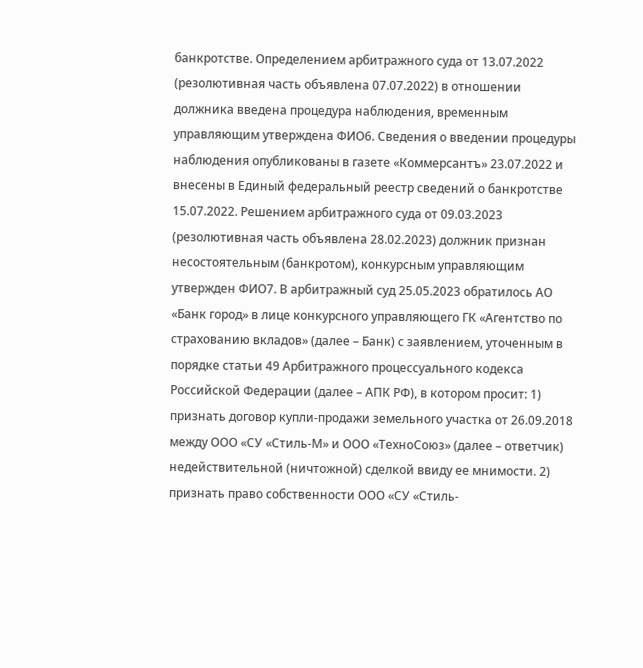банкротстве. Определением арбитражного суда от 13.07.2022 (резолютивная часть объявлена 07.07.2022) в отношении должника введена процедура наблюдения, временным управляющим утверждена ФИО6. Сведения о введении процедуры наблюдения опубликованы в газете «Коммерсантъ» 23.07.2022 и внесены в Единый федеральный реестр сведений о банкротстве 15.07.2022. Решением арбитражного суда от 09.03.2023 (резолютивная часть объявлена 28.02.2023) должник признан несостоятельным (банкротом), конкурсным управляющим утвержден ФИО7. В арбитражный суд 25.05.2023 обратилось АО «Банк город» в лице конкурсного управляющего ГК «Агентство по страхованию вкладов» (далее – Банк) с заявлением, уточенным в порядке статьи 49 Арбитражного процессуального кодекса Российской Федерации (далее – АПК РФ), в котором просит: 1) признать договор купли-продажи земельного участка от 26.09.2018 между ООО «СУ «Стиль-М» и ООО «ТехноСоюз» (далее – ответчик) недействительной (ничтожной) сделкой ввиду ее мнимости. 2) признать право собственности ООО «СУ «Стиль-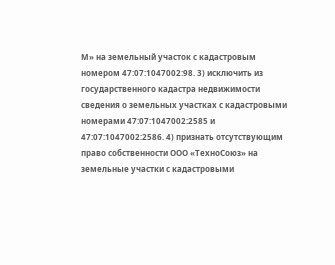М» на земельный участок с кадастровым номером 47:07:1047002:98. 3) исключить из государственного кадастра недвижимости сведения о земельных участках с кадастровыми номерами 47:07:1047002:2585 и 47:07:1047002:2586. 4) признать отсутствующим право собственности ООО «ТехноСоюз» на земельные участки с кадастровыми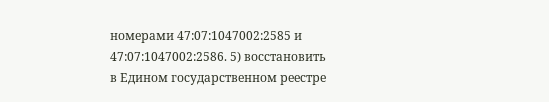номерами 47:07:1047002:2585 и 47:07:1047002:2586. 5) восстановить в Едином государственном реестре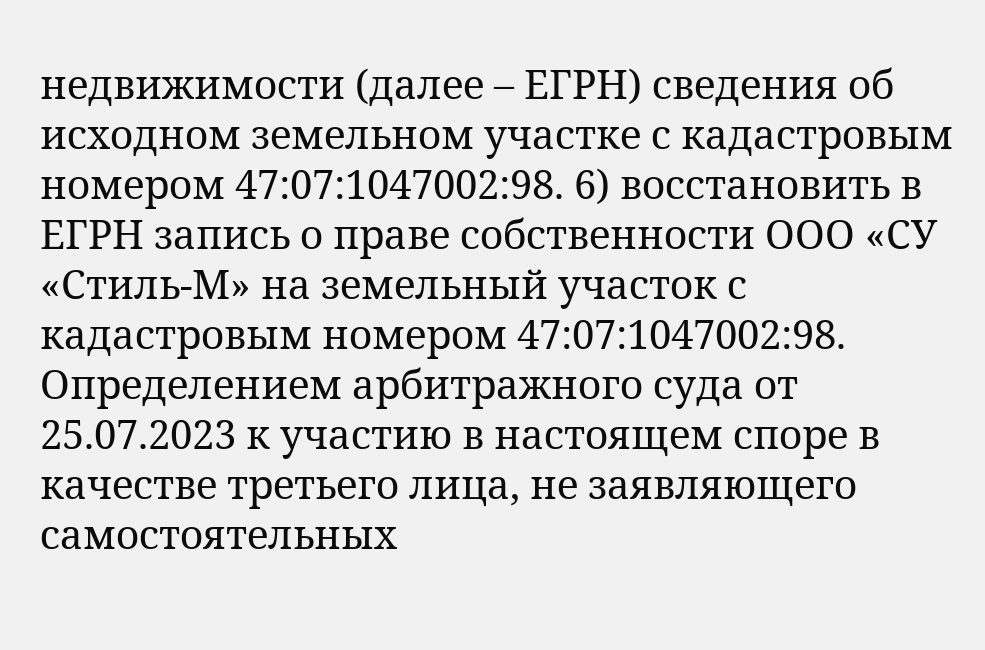недвижимости (далее – ЕГРН) сведения об исходном земельном участке с кадастровым номером 47:07:1047002:98. 6) восстановить в ЕГРН запись о праве собственности ООО «СУ «Стиль-М» на земельный участок с кадастровым номером 47:07:1047002:98. Определением арбитражного суда от 25.07.2023 к участию в настоящем споре в качестве третьего лица, не заявляющего самостоятельных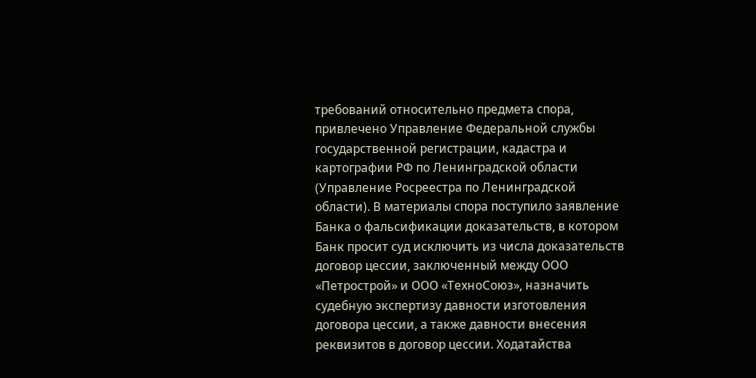требований относительно предмета спора, привлечено Управление Федеральной службы государственной регистрации, кадастра и картографии РФ по Ленинградской области (Управление Росреестра по Ленинградской области). В материалы спора поступило заявление Банка о фальсификации доказательств, в котором Банк просит суд исключить из числа доказательств договор цессии, заключенный между ООО «Петрострой» и ООО «ТехноСоюз», назначить судебную экспертизу давности изготовления договора цессии, а также давности внесения реквизитов в договор цессии. Ходатайства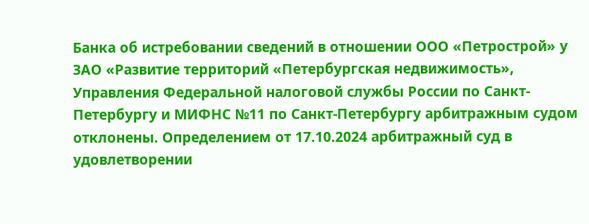Банка об истребовании сведений в отношении ООО «Петрострой» у ЗАО «Развитие территорий «Петербургская недвижимость», Управления Федеральной налоговой службы России по Санкт-Петербургу и МИФНС №11 по Санкт-Петербургу арбитражным судом отклонены. Определением от 17.10.2024 арбитражный суд в удовлетворении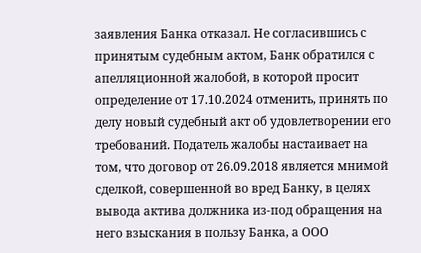заявления Банка отказал. Не согласившись с принятым судебным актом, Банк обратился с апелляционной жалобой, в которой просит определение от 17.10.2024 отменить, принять по делу новый судебный акт об удовлетворении его требований. Податель жалобы настаивает на том, что договор от 26.09.2018 является мнимой сделкой, совершенной во вред Банку, в целях вывода актива должника из-под обращения на него взыскания в пользу Банка, а ООО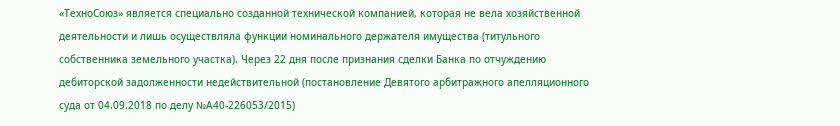«ТехноСоюз» является специально созданной технической компанией, которая не вела хозяйственной деятельности и лишь осуществляла функции номинального держателя имущества (титульного собственника земельного участка). Через 22 дня после признания сделки Банка по отчуждению дебиторской задолженности недействительной (постановление Девятого арбитражного апелляционного суда от 04.09.2018 по делу №А40-226053/2015)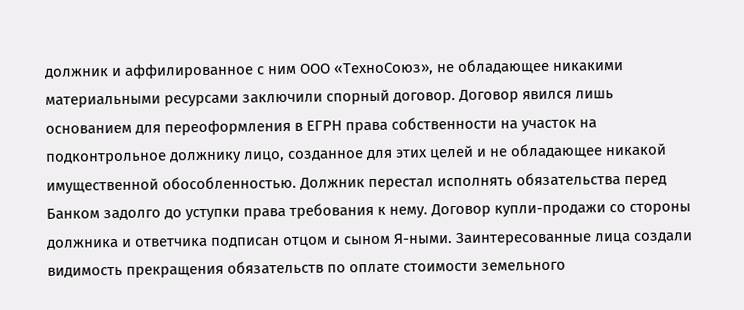должник и аффилированное с ним ООО «ТехноСоюз», не обладающее никакими материальными ресурсами заключили спорный договор. Договор явился лишь основанием для переоформления в ЕГРН права собственности на участок на подконтрольное должнику лицо, созданное для этих целей и не обладающее никакой имущественной обособленностью. Должник перестал исполнять обязательства перед Банком задолго до уступки права требования к нему. Договор купли-продажи со стороны должника и ответчика подписан отцом и сыном Я-ными. Заинтересованные лица создали видимость прекращения обязательств по оплате стоимости земельного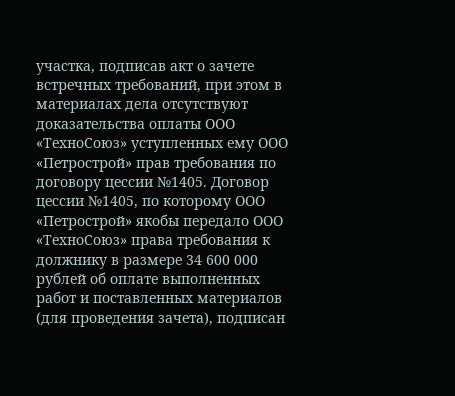участка, подписав акт о зачете встречных требований, при этом в материалах дела отсутствуют доказательства оплаты ООО «ТехноСоюз» уступленных ему ООО «Петрострой» прав требования по договору цессии №1405. Договор цессии №1405, по которому ООО «Петрострой» якобы передало ООО «ТехноСоюз» права требования к должнику в размере 34 600 000 рублей об оплате выполненных работ и поставленных материалов (для проведения зачета), подписан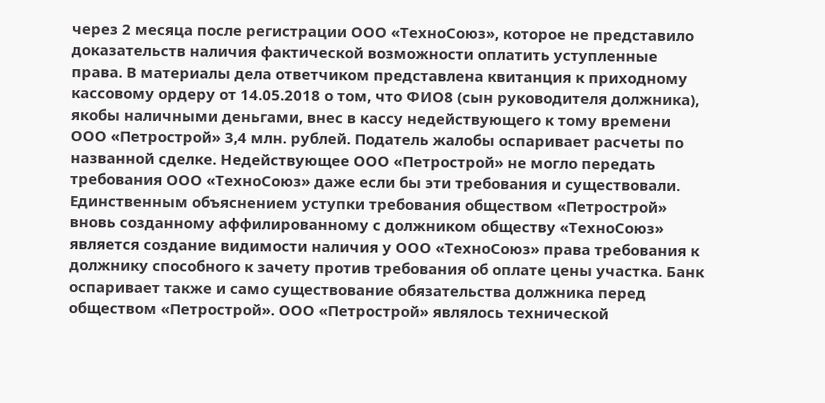через 2 месяца после регистрации ООО «ТехноСоюз», которое не представило доказательств наличия фактической возможности оплатить уступленные права. В материалы дела ответчиком представлена квитанция к приходному кассовому ордеру от 14.05.2018 о том, что ФИО8 (сын руководителя должника), якобы наличными деньгами, внес в кассу недействующего к тому времени ООО «Петрострой» 3,4 млн. рублей. Податель жалобы оспаривает расчеты по названной сделке. Недействующее ООО «Петрострой» не могло передать требования ООО «ТехноСоюз» даже если бы эти требования и существовали. Единственным объяснением уступки требования обществом «Петрострой» вновь созданному аффилированному с должником обществу «ТехноСоюз» является создание видимости наличия у ООО «ТехноСоюз» права требования к должнику способного к зачету против требования об оплате цены участка. Банк оспаривает также и само существование обязательства должника перед обществом «Петрострой». ООО «Петрострой» являлось технической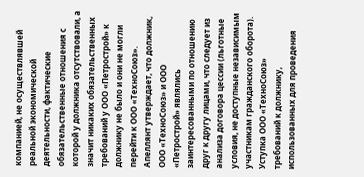компанией, не осуществлявшей реальной экономической деятельности, фактические обязательственные отношения с которой у должника отсутствовали, а значит никаких обязательственных требований у ООО «Петрострой» к должнику не было и они не могли перейти к ООО «ТехноСоюз». Апеллянт утверждает, что должник, ООО «ТехноСоюз» и ООО «Петрострой» являлись заинтересованными по отношению друг к другу лицами, что следует из анализа договора цессии (льготные условия, не доступные независимым участникам гражданского оборота). Уступка ООО «ТехноСоюз» требований к должнику, использованных для проведения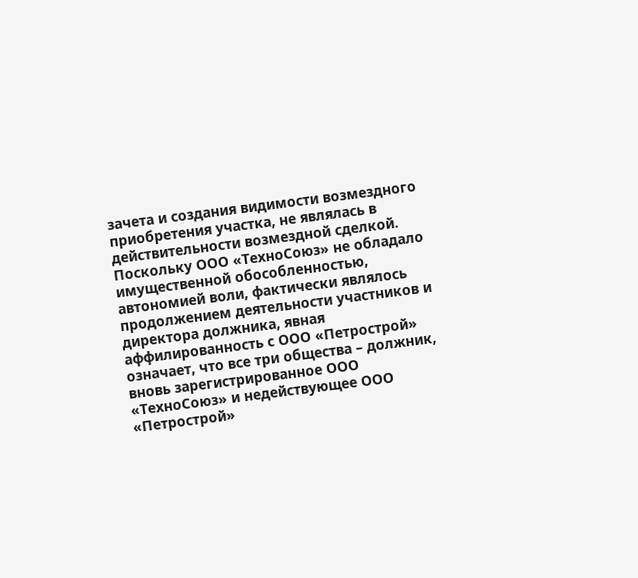зачета и создания видимости возмездного приобретения участка, не являлась в действительности возмездной сделкой. Поскольку ООО «ТехноСоюз» не обладало имущественной обособленностью, автономией воли, фактически являлось продолжением деятельности участников и директора должника, явная аффилированность с ООО «Петрострой» означает, что все три общества – должник, вновь зарегистрированное ООО «ТехноСоюз» и недействующее ООО «Петрострой»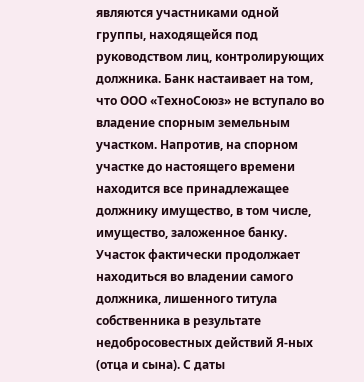являются участниками одной группы, находящейся под руководством лиц, контролирующих должника. Банк настаивает на том, что ООО «ТехноСоюз» не вступало во владение спорным земельным участком. Напротив, на спорном участке до настоящего времени находится все принадлежащее должнику имущество, в том числе, имущество, заложенное банку. Участок фактически продолжает находиться во владении самого должника, лишенного титула собственника в результате недобросовестных действий Я-ных (отца и сына). С даты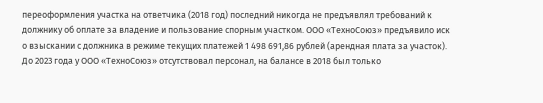переоформления участка на ответчика (2018 год) последний никогда не предъявлял требований к должнику об оплате за владение и пользование спорным участком. ООО «ТехноСоюз» предъявило иск о взыскании с должника в режиме текущих платежей 1 498 691,86 рублей (арендная плата за участок). До 2023 года у ООО «ТехноСоюз» отсутствовал персонал, на балансе в 2018 был только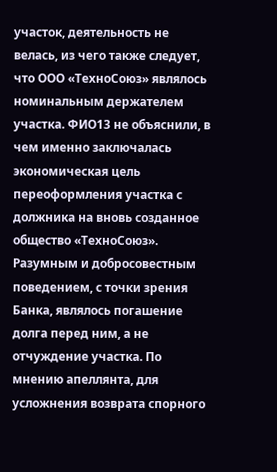участок, деятельность не велась, из чего также следует, что ООО «ТехноСоюз» являлось номинальным держателем участка. ФИО13 не объяснили, в чем именно заключалась экономическая цель переоформления участка с должника на вновь созданное общество «ТехноСоюз». Разумным и добросовестным поведением, с точки зрения Банка, являлось погашение долга перед ним, а не отчуждение участка. По мнению апеллянта, для усложнения возврата спорного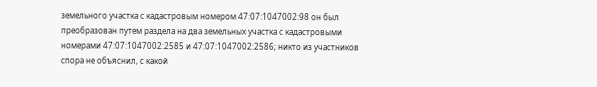земельного участка с кадастровым номером 47:07:1047002:98 он был преобразован путем раздела на два земельных участка с кадастровыми номерами 47:07:1047002:2585 и 47:07:1047002:2586; никто из участников спора не объяснил, с какой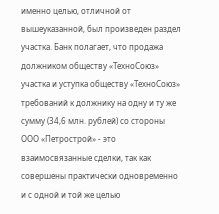именно целью, отличной от вышеуказанной, был произведен раздел участка. Банк полагает, что продажа должником обществу «ТехноСоюз» участка и уступка обществу «ТехноСоюз» требований к должнику на одну и ту же сумму (34,6 млн. рублей) со стороны ООО «Петрострой» - это взаимосвязанные сделки, так как совершены практически одновременно и с одной и той же целью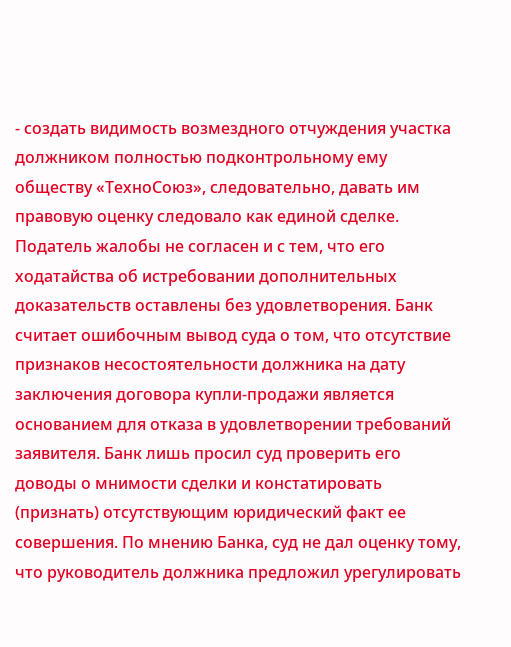- создать видимость возмездного отчуждения участка должником полностью подконтрольному ему обществу «ТехноСоюз», следовательно, давать им правовую оценку следовало как единой сделке. Податель жалобы не согласен и с тем, что его ходатайства об истребовании дополнительных доказательств оставлены без удовлетворения. Банк считает ошибочным вывод суда о том, что отсутствие признаков несостоятельности должника на дату заключения договора купли-продажи является основанием для отказа в удовлетворении требований заявителя. Банк лишь просил суд проверить его доводы о мнимости сделки и констатировать (признать) отсутствующим юридический факт ее совершения. По мнению Банка, суд не дал оценку тому, что руководитель должника предложил урегулировать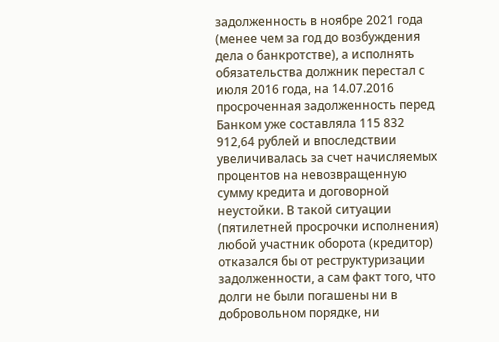задолженность в ноябре 2021 года (менее чем за год до возбуждения дела о банкротстве), а исполнять обязательства должник перестал с июля 2016 года, на 14.07.2016 просроченная задолженность перед Банком уже составляла 115 832 912,64 рублей и впоследствии увеличивалась за счет начисляемых процентов на невозвращенную сумму кредита и договорной неустойки. В такой ситуации (пятилетней просрочки исполнения) любой участник оборота (кредитор) отказался бы от реструктуризации задолженности, а сам факт того, что долги не были погашены ни в добровольном порядке, ни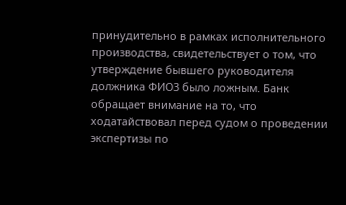принудительно в рамках исполнительного производства, свидетельствует о том, что утверждение бывшего руководителя должника ФИО3 было ложным. Банк обращает внимание на то, что ходатайствовал перед судом о проведении экспертизы по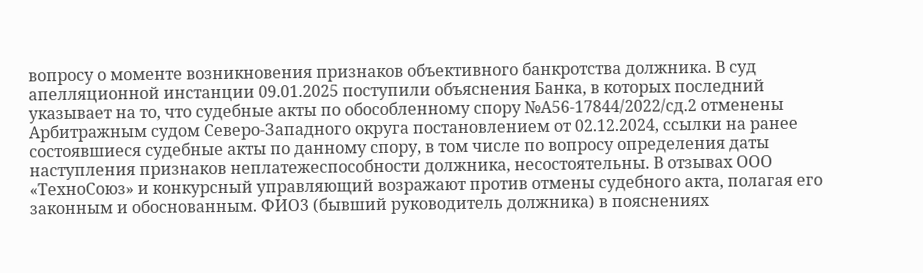вопросу о моменте возникновения признаков объективного банкротства должника. В суд апелляционной инстанции 09.01.2025 поступили объяснения Банка, в которых последний указывает на то, что судебные акты по обособленному спору №А56-17844/2022/сд.2 отменены Арбитражным судом Северо-Западного округа постановлением от 02.12.2024, ссылки на ранее состоявшиеся судебные акты по данному спору, в том числе по вопросу определения даты наступления признаков неплатежеспособности должника, несостоятельны. В отзывах ООО «ТехноСоюз» и конкурсный управляющий возражают против отмены судебного акта, полагая его законным и обоснованным. ФИО3 (бывший руководитель должника) в пояснениях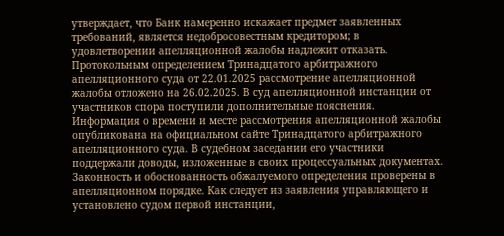утверждает, что Банк намеренно искажает предмет заявленных требований, является недобросовестным кредитором; в удовлетворении апелляционной жалобы надлежит отказать. Протокольным определением Тринадцатого арбитражного апелляционного суда от 22.01.2025 рассмотрение апелляционной жалобы отложено на 26.02.2025. В суд апелляционной инстанции от участников спора поступили дополнительные пояснения. Информация о времени и месте рассмотрения апелляционной жалобы опубликована на официальном сайте Тринадцатого арбитражного апелляционного суда. В судебном заседании его участники поддержали доводы, изложенные в своих процессуальных документах. Законность и обоснованность обжалуемого определения проверены в апелляционном порядке. Как следует из заявления управляющего и установлено судом первой инстанции,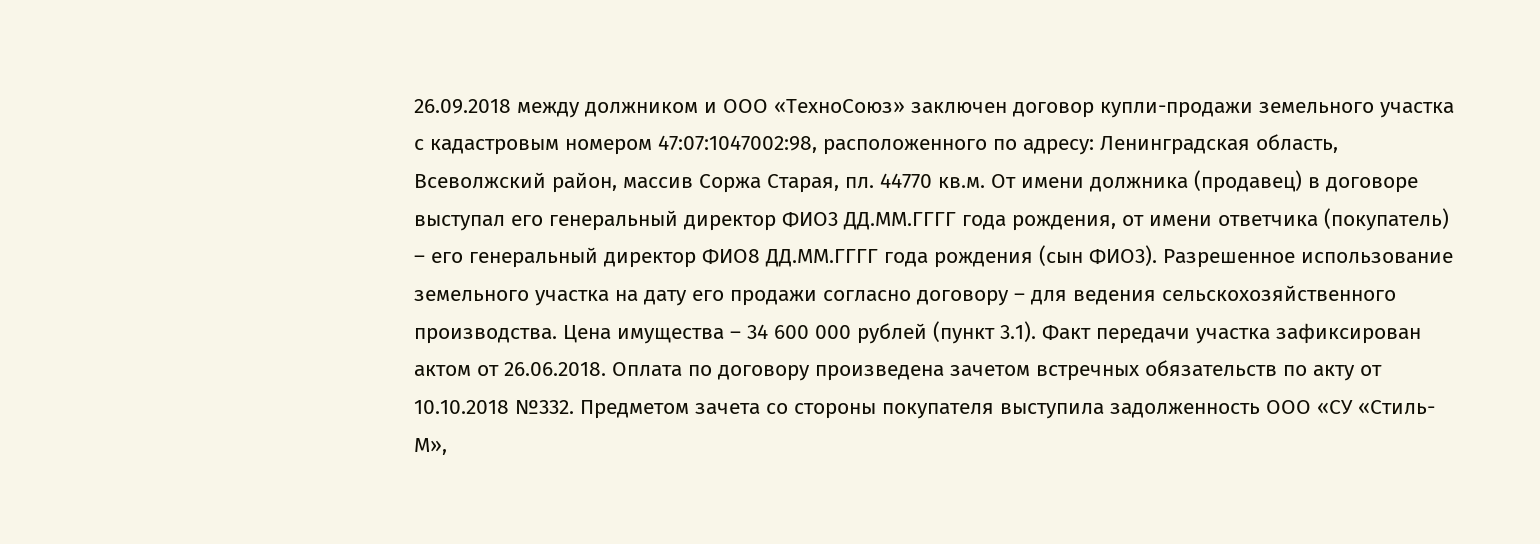26.09.2018 между должником и ООО «ТехноСоюз» заключен договор купли-продажи земельного участка с кадастровым номером 47:07:1047002:98, расположенного по адресу: Ленинградская область, Всеволжский район, массив Соржа Старая, пл. 44770 кв.м. От имени должника (продавец) в договоре выступал его генеральный директор ФИО3 ДД.ММ.ГГГГ года рождения, от имени ответчика (покупатель) – его генеральный директор ФИО8 ДД.ММ.ГГГГ года рождения (сын ФИО3). Разрешенное использование земельного участка на дату его продажи согласно договору – для ведения сельскохозяйственного производства. Цена имущества – 34 600 000 рублей (пункт 3.1). Факт передачи участка зафиксирован актом от 26.06.2018. Оплата по договору произведена зачетом встречных обязательств по акту от 10.10.2018 №332. Предметом зачета со стороны покупателя выступила задолженность ООО «СУ «Стиль-М»,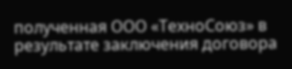полученная ООО «ТехноСоюз» в результате заключения договора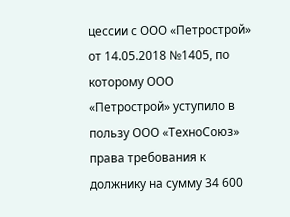цессии с ООО «Петрострой» от 14.05.2018 №1405, по которому ООО «Петрострой» уступило в пользу ООО «ТехноСоюз» права требования к должнику на сумму 34 600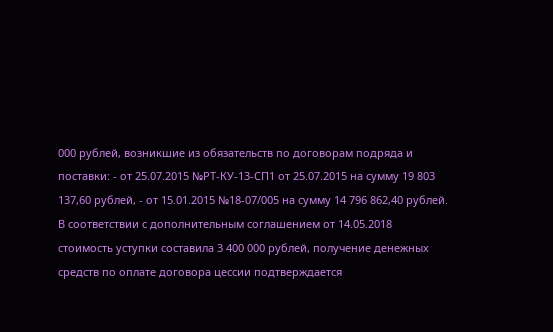000 рублей, возникшие из обязательств по договорам подряда и поставки: - от 25.07.2015 №РТ-КУ-13-СП1 от 25.07.2015 на сумму 19 803 137,60 рублей, - от 15.01.2015 №18-07/005 на сумму 14 796 862,40 рублей. В соответствии с дополнительным соглашением от 14.05.2018 стоимость уступки составила 3 400 000 рублей, получение денежных средств по оплате договора цессии подтверждается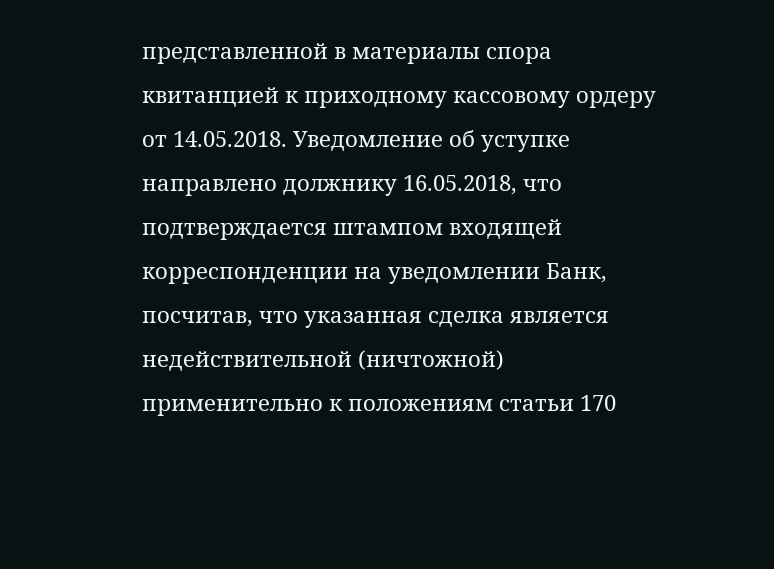представленной в материалы спора квитанцией к приходному кассовому ордеру от 14.05.2018. Уведомление об уступке направлено должнику 16.05.2018, что подтверждается штампом входящей корреспонденции на уведомлении Банк, посчитав, что указанная сделка является недействительной (ничтожной) применительно к положениям статьи 170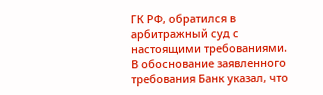ГК РФ, обратился в арбитражный суд с настоящими требованиями. В обоснование заявленного требования Банк указал, что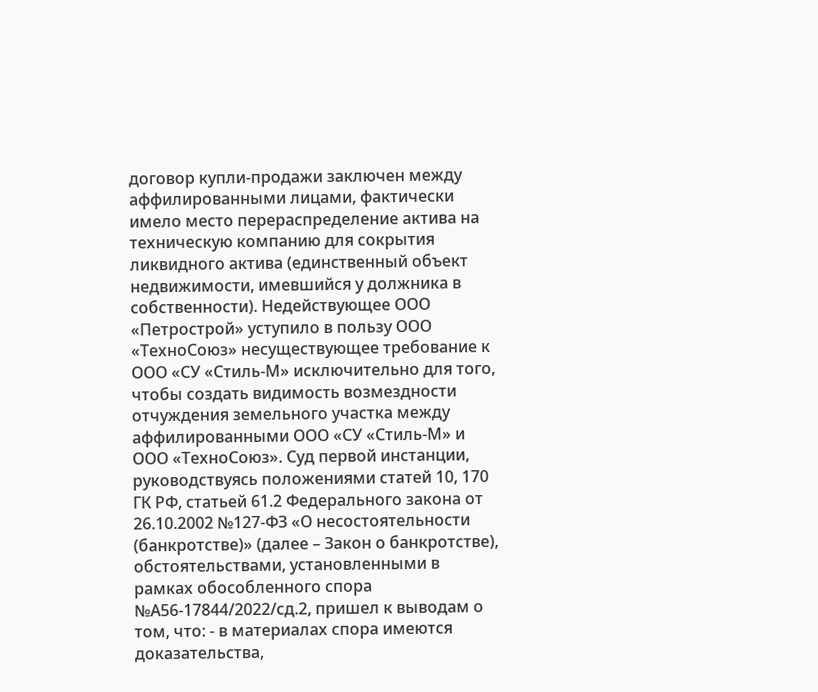договор купли-продажи заключен между аффилированными лицами, фактически имело место перераспределение актива на техническую компанию для сокрытия ликвидного актива (единственный объект недвижимости, имевшийся у должника в собственности). Недействующее ООО «Петрострой» уступило в пользу ООО «ТехноСоюз» несуществующее требование к ООО «СУ «Стиль-М» исключительно для того, чтобы создать видимость возмездности отчуждения земельного участка между аффилированными ООО «СУ «Стиль-М» и ООО «ТехноСоюз». Суд первой инстанции, руководствуясь положениями статей 10, 170 ГК РФ, статьей 61.2 Федерального закона от 26.10.2002 №127-ФЗ «О несостоятельности (банкротстве)» (далее – Закон о банкротстве), обстоятельствами, установленными в рамках обособленного спора №А56-17844/2022/сд.2, пришел к выводам о том, что: - в материалах спора имеются доказательства,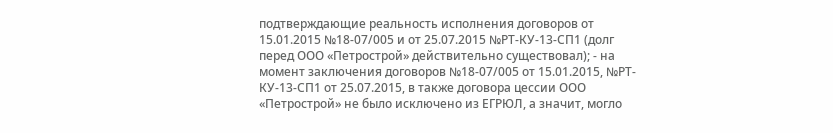подтверждающие реальность исполнения договоров от 15.01.2015 №18-07/005 и от 25.07.2015 №РТ-КУ-13-СП1 (долг перед ООО «Петрострой» действительно существовал); - на момент заключения договоров №18-07/005 от 15.01.2015, №РТ-КУ-13-СП1 от 25.07.2015, в также договора цессии ООО «Петрострой» не было исключено из ЕГРЮЛ, а значит, могло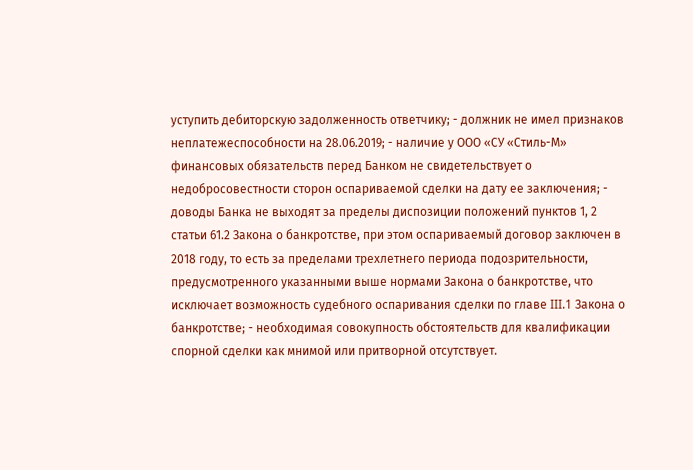уступить дебиторскую задолженность ответчику; - должник не имел признаков неплатежеспособности на 28.06.2019; - наличие у ООО «СУ «Стиль-М» финансовых обязательств перед Банком не свидетельствует о недобросовестности сторон оспариваемой сделки на дату ее заключения; - доводы Банка не выходят за пределы диспозиции положений пунктов 1, 2 статьи 61.2 Закона о банкротстве, при этом оспариваемый договор заключен в 2018 году, то есть за пределами трехлетнего периода подозрительности, предусмотренного указанными выше нормами Закона о банкротстве, что исключает возможность судебного оспаривания сделки по главе III.1 Закона о банкротстве; - необходимая совокупность обстоятельств для квалификации спорной сделки как мнимой или притворной отсутствует.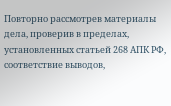Повторно рассмотрев материалы дела, проверив в пределах, установленных статьей 268 АПК РФ, соответствие выводов,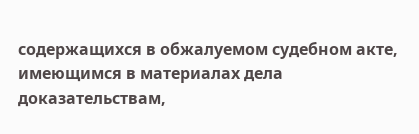содержащихся в обжалуемом судебном акте, имеющимся в материалах дела доказательствам,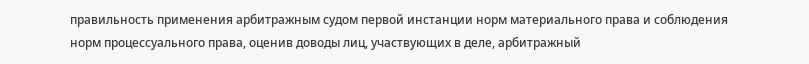правильность применения арбитражным судом первой инстанции норм материального права и соблюдения норм процессуального права, оценив доводы лиц, участвующих в деле, арбитражный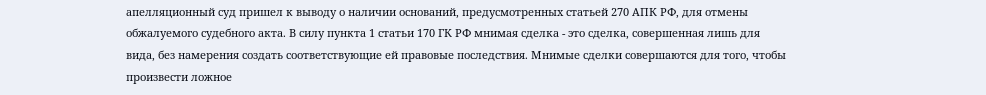апелляционный суд пришел к выводу о наличии оснований, предусмотренных статьей 270 АПК РФ, для отмены обжалуемого судебного акта. В силу пункта 1 статьи 170 ГК РФ мнимая сделка - это сделка, совершенная лишь для вида, без намерения создать соответствующие ей правовые последствия. Мнимые сделки совершаются для того, чтобы произвести ложное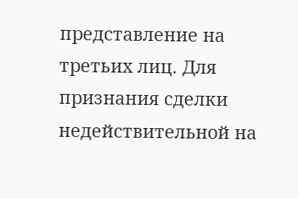представление на третьих лиц. Для признания сделки недействительной на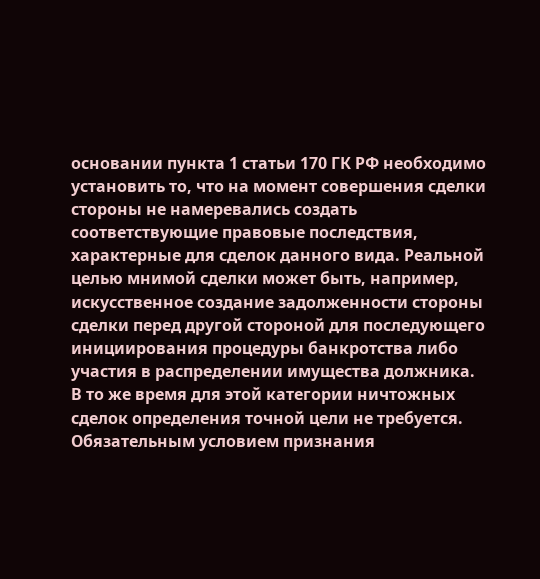основании пункта 1 статьи 170 ГК РФ необходимо установить то, что на момент совершения сделки стороны не намеревались создать соответствующие правовые последствия, характерные для сделок данного вида. Реальной целью мнимой сделки может быть, например, искусственное создание задолженности стороны сделки перед другой стороной для последующего инициирования процедуры банкротства либо участия в распределении имущества должника. В то же время для этой категории ничтожных сделок определения точной цели не требуется. Обязательным условием признания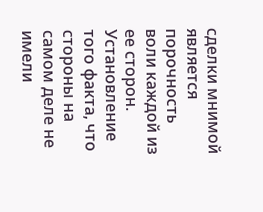сделки мнимой является порочность воли каждой из ее сторон. Установление того факта, что стороны на самом деле не имели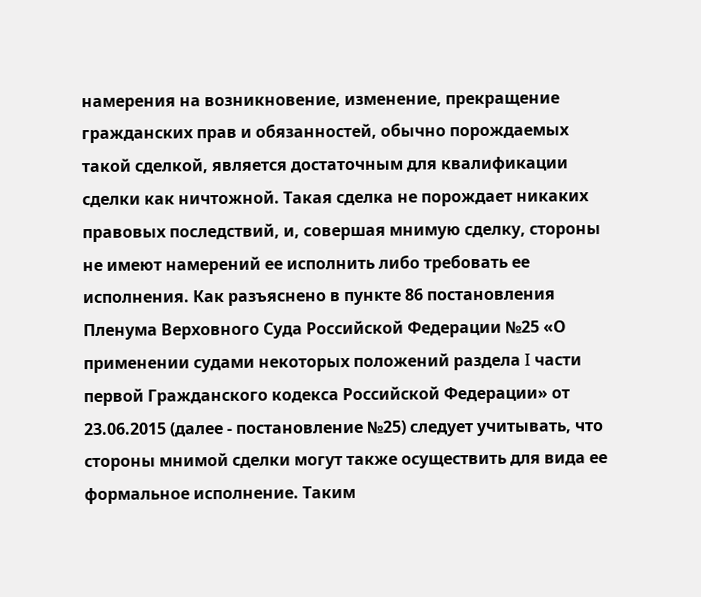намерения на возникновение, изменение, прекращение гражданских прав и обязанностей, обычно порождаемых такой сделкой, является достаточным для квалификации сделки как ничтожной. Такая сделка не порождает никаких правовых последствий, и, совершая мнимую сделку, стороны не имеют намерений ее исполнить либо требовать ее исполнения. Как разъяснено в пункте 86 постановления Пленума Верховного Суда Российской Федерации №25 «О применении судами некоторых положений раздела I части первой Гражданского кодекса Российской Федерации» от 23.06.2015 (далее - постановление №25) следует учитывать, что стороны мнимой сделки могут также осуществить для вида ее формальное исполнение. Таким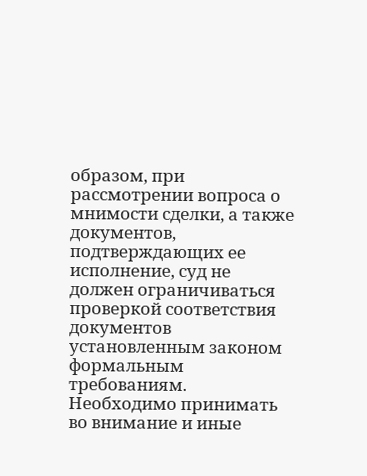образом, при рассмотрении вопроса о мнимости сделки, а также документов, подтверждающих ее исполнение, суд не должен ограничиваться проверкой соответствия документов установленным законом формальным требованиям. Необходимо принимать во внимание и иные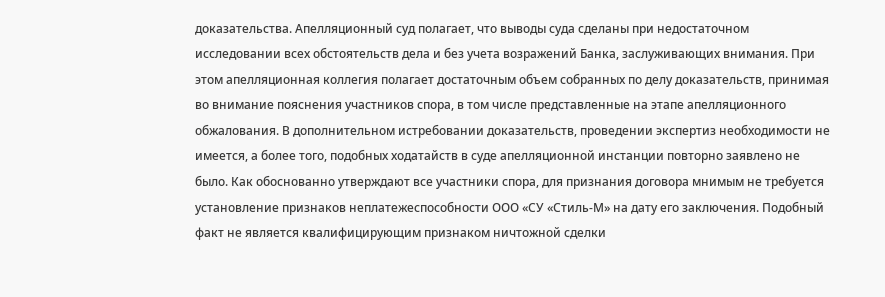доказательства. Апелляционный суд полагает, что выводы суда сделаны при недостаточном исследовании всех обстоятельств дела и без учета возражений Банка, заслуживающих внимания. При этом апелляционная коллегия полагает достаточным объем собранных по делу доказательств, принимая во внимание пояснения участников спора, в том числе представленные на этапе апелляционного обжалования. В дополнительном истребовании доказательств, проведении экспертиз необходимости не имеется, а более того, подобных ходатайств в суде апелляционной инстанции повторно заявлено не было. Как обоснованно утверждают все участники спора, для признания договора мнимым не требуется установление признаков неплатежеспособности ООО «СУ «Стиль-М» на дату его заключения. Подобный факт не является квалифицирующим признаком ничтожной сделки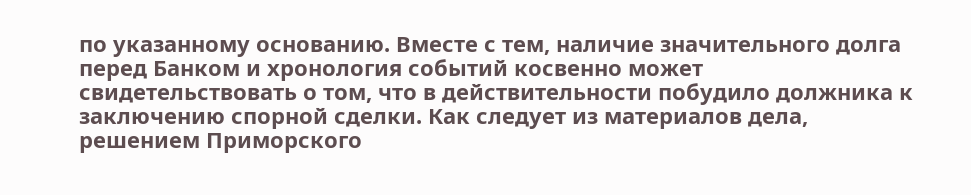по указанному основанию. Вместе с тем, наличие значительного долга перед Банком и хронология событий косвенно может свидетельствовать о том, что в действительности побудило должника к заключению спорной сделки. Как следует из материалов дела, решением Приморского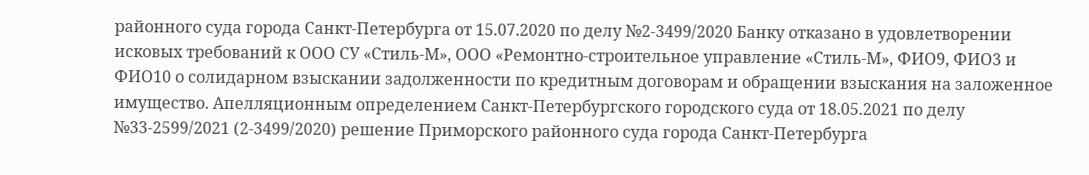районного суда города Санкт-Петербурга от 15.07.2020 по делу №2-3499/2020 Банку отказано в удовлетворении исковых требований к ООО СУ «Стиль-М», ООО «Ремонтно-строительное управление «Стиль-М», ФИО9, ФИО3 и ФИО10 о солидарном взыскании задолженности по кредитным договорам и обращении взыскания на заложенное имущество. Апелляционным определением Санкт-Петербургского городского суда от 18.05.2021 по делу №33-2599/2021 (2-3499/2020) решение Приморского районного суда города Санкт-Петербурга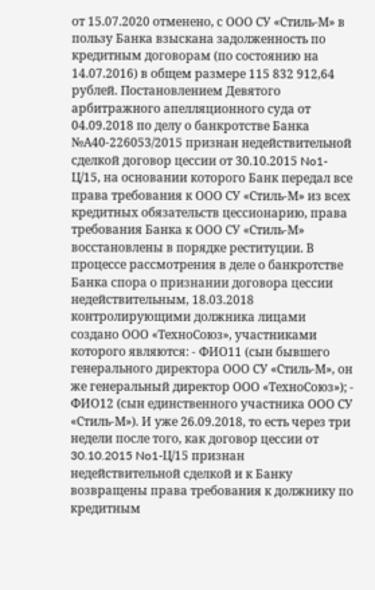от 15.07.2020 отменено, с ООО СУ «Стиль-М» в пользу Банка взыскана задолженность по кредитным договорам (по состоянию на 14.07.2016) в общем размере 115 832 912,64 рублей. Постановлением Девятого арбитражного апелляционного суда от 04.09.2018 по делу о банкротстве Банка №А40-226053/2015 признан недействительной сделкой договор цессии от 30.10.2015 No1-Ц/15, на основании которого Банк передал все права требования к ООО СУ «Стиль-М» из всех кредитных обязательств цессионарию, права требования Банка к ООО СУ «Стиль-М» восстановлены в порядке реституции. В процессе рассмотрения в деле о банкротстве Банка спора о признании договора цессии недействительным, 18.03.2018 контролирующими должника лицами создано ООО «ТехноСоюз», участниками которого являются: - ФИО11 (сын бывшего генерального директора ООО СУ «Стиль-М», он же генеральный директор ООО «ТехноСоюз»); - ФИО12 (сын единственного участника ООО СУ «Стиль-М»). И уже 26.09.2018, то есть через три недели после того, как договор цессии от 30.10.2015 No1-Ц/15 признан недействительной сделкой и к Банку возвращены права требования к должнику по кредитным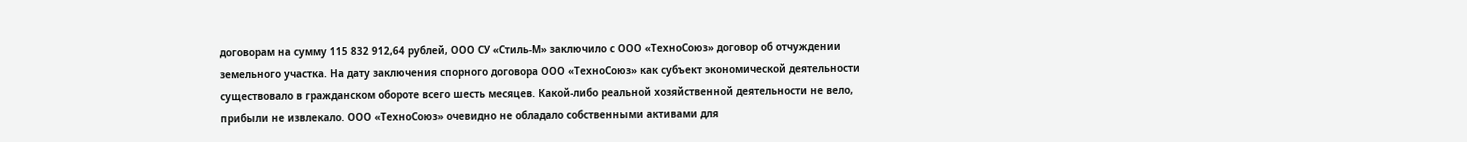договорам на сумму 115 832 912,64 рублей, ООО СУ «Стиль-М» заключило с ООО «ТехноСоюз» договор об отчуждении земельного участка. На дату заключения спорного договора ООО «ТехноСоюз» как субъект экономической деятельности существовало в гражданском обороте всего шесть месяцев. Какой-либо реальной хозяйственной деятельности не вело, прибыли не извлекало. ООО «ТехноСоюз» очевидно не обладало собственными активами для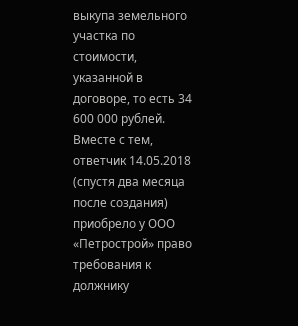выкупа земельного участка по стоимости, указанной в договоре, то есть 34 600 000 рублей. Вместе с тем, ответчик 14.05.2018 (спустя два месяца после создания) приобрело у ООО «Петрострой» право требования к должнику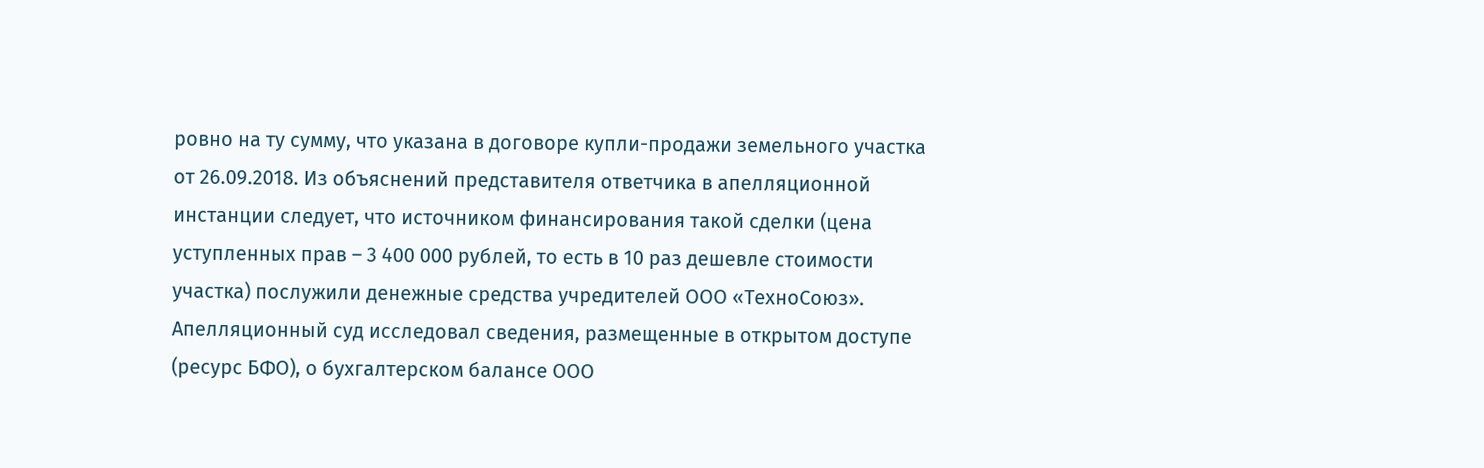ровно на ту сумму, что указана в договоре купли-продажи земельного участка от 26.09.2018. Из объяснений представителя ответчика в апелляционной инстанции следует, что источником финансирования такой сделки (цена уступленных прав – 3 400 000 рублей, то есть в 10 раз дешевле стоимости участка) послужили денежные средства учредителей ООО «ТехноСоюз». Апелляционный суд исследовал сведения, размещенные в открытом доступе (ресурс БФО), о бухгалтерском балансе ООО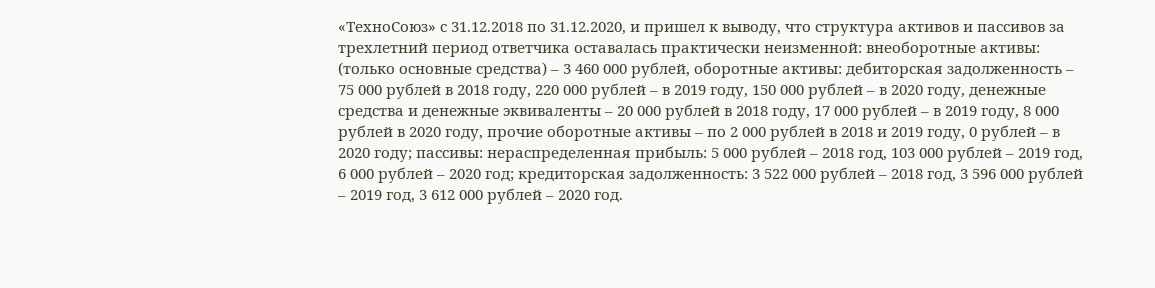«ТехноСоюз» с 31.12.2018 по 31.12.2020, и пришел к выводу, что структура активов и пассивов за трехлетний период ответчика оставалась практически неизменной: внеоборотные активы: (только основные средства) – 3 460 000 рублей, оборотные активы: дебиторская задолженность – 75 000 рублей в 2018 году, 220 000 рублей – в 2019 году, 150 000 рублей – в 2020 году, денежные средства и денежные эквиваленты – 20 000 рублей в 2018 году, 17 000 рублей – в 2019 году, 8 000 рублей в 2020 году, прочие оборотные активы – по 2 000 рублей в 2018 и 2019 году, 0 рублей – в 2020 году; пассивы: нераспределенная прибыль: 5 000 рублей – 2018 год, 103 000 рублей – 2019 год, 6 000 рублей – 2020 год; кредиторская задолженность: 3 522 000 рублей – 2018 год, 3 596 000 рублей – 2019 год, 3 612 000 рублей – 2020 год.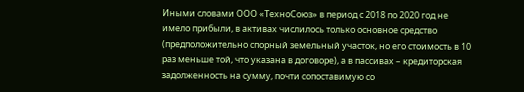Иными словами ООО «ТехноСоюз» в период с 2018 по 2020 год не имело прибыли, в активах числилось только основное средство (предположительно спорный земельный участок, но его стоимость в 10 раз меньше той, что указана в договоре), а в пассивах – кредиторская задолженность на сумму, почти сопоставимую со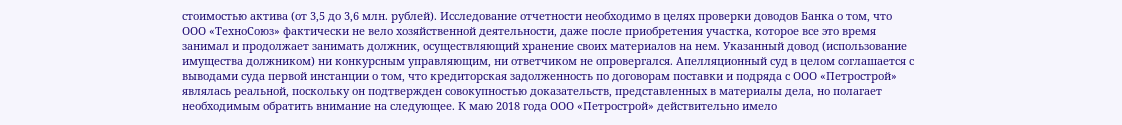стоимостью актива (от 3,5 до 3,6 млн. рублей). Исследование отчетности необходимо в целях проверки доводов Банка о том, что ООО «ТехноСоюз» фактически не вело хозяйственной деятельности, даже после приобретения участка, которое все это время занимал и продолжает занимать должник, осуществляющий хранение своих материалов на нем. Указанный довод (использование имущества должником) ни конкурсным управляющим, ни ответчиком не опровергался. Апелляционный суд в целом соглашается с выводами суда первой инстанции о том, что кредиторская задолженность по договорам поставки и подряда с ООО «Петрострой» являлась реальной, поскольку он подтвержден совокупностью доказательств, представленных в материалы дела, но полагает необходимым обратить внимание на следующее. К маю 2018 года ООО «Петрострой» действительно имело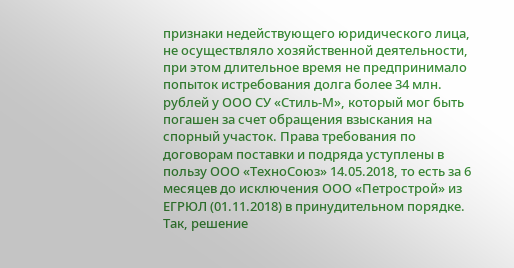признаки недействующего юридического лица, не осуществляло хозяйственной деятельности, при этом длительное время не предпринимало попыток истребования долга более 34 млн. рублей у ООО СУ «Стиль-М», который мог быть погашен за счет обращения взыскания на спорный участок. Права требования по договорам поставки и подряда уступлены в пользу ООО «ТехноСоюз» 14.05.2018, то есть за 6 месяцев до исключения ООО «Петрострой» из ЕГРЮЛ (01.11.2018) в принудительном порядке. Так, решение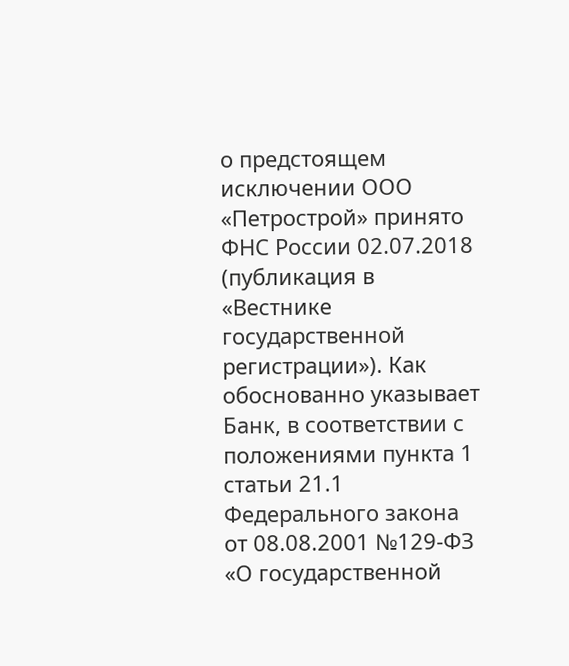о предстоящем исключении ООО «Петрострой» принято ФНС России 02.07.2018 (публикация в «Вестнике государственной регистрации»). Как обоснованно указывает Банк, в соответствии с положениями пункта 1 статьи 21.1 Федерального закона от 08.08.2001 №129-ФЗ «О государственной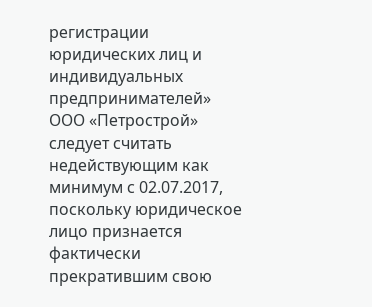регистрации юридических лиц и индивидуальных предпринимателей» ООО «Петрострой» следует считать недействующим как минимум с 02.07.2017, поскольку юридическое лицо признается фактически прекратившим свою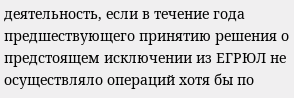деятельность, если в течение года предшествующего принятию решения о предстоящем исключении из ЕГРЮЛ не осуществляло операций хотя бы по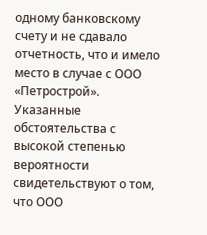одному банковскому счету и не сдавало отчетность, что и имело место в случае с ООО «Петрострой». Указанные обстоятельства с высокой степенью вероятности свидетельствуют о том, что ООО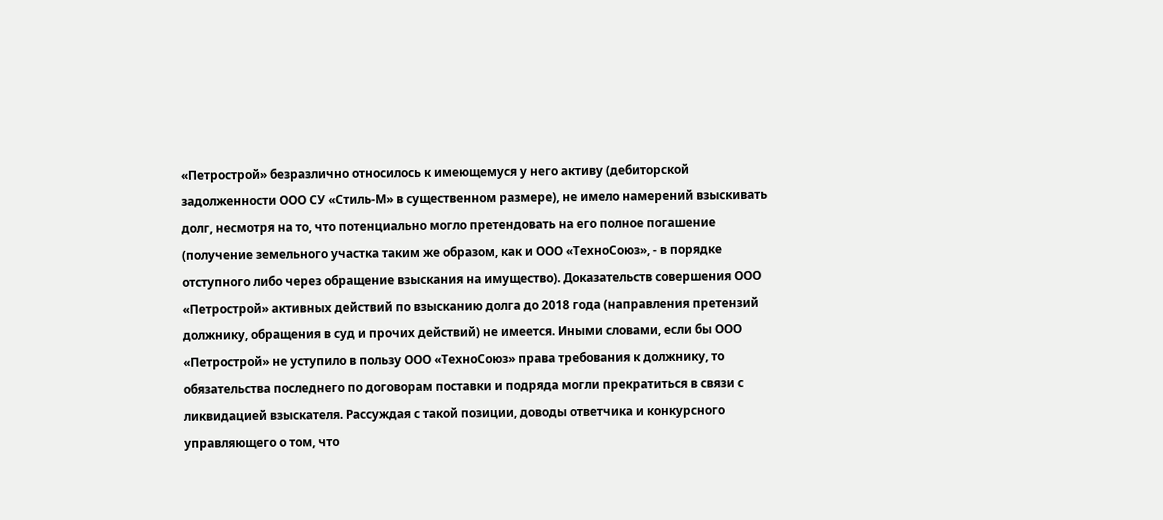«Петрострой» безразлично относилось к имеющемуся у него активу (дебиторской задолженности ООО СУ «Стиль-М» в существенном размере), не имело намерений взыскивать долг, несмотря на то, что потенциально могло претендовать на его полное погашение (получение земельного участка таким же образом, как и ООО «ТехноСоюз», - в порядке отступного либо через обращение взыскания на имущество). Доказательств совершения ООО «Петрострой» активных действий по взысканию долга до 2018 года (направления претензий должнику, обращения в суд и прочих действий) не имеется. Иными словами, если бы ООО «Петрострой» не уступило в пользу ООО «ТехноСоюз» права требования к должнику, то обязательства последнего по договорам поставки и подряда могли прекратиться в связи с ликвидацией взыскателя. Рассуждая с такой позиции, доводы ответчика и конкурсного управляющего о том, что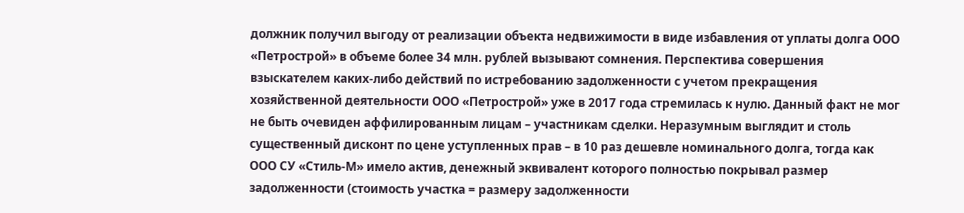должник получил выгоду от реализации объекта недвижимости в виде избавления от уплаты долга ООО «Петрострой» в объеме более 34 млн. рублей вызывают сомнения. Перспектива совершения взыскателем каких-либо действий по истребованию задолженности с учетом прекращения хозяйственной деятельности ООО «Петрострой» уже в 2017 года стремилась к нулю. Данный факт не мог не быть очевиден аффилированным лицам – участникам сделки. Неразумным выглядит и столь существенный дисконт по цене уступленных прав – в 10 раз дешевле номинального долга, тогда как ООО СУ «Стиль-М» имело актив, денежный эквивалент которого полностью покрывал размер задолженности (стоимость участка = размеру задолженности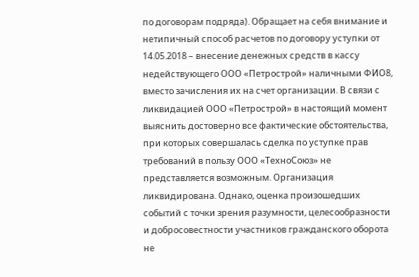по договорам подряда). Обращает на себя внимание и нетипичный способ расчетов по договору уступки от 14.05.2018 – внесение денежных средств в кассу недействующего ООО «Петрострой» наличными ФИО8, вместо зачисления их на счет организации. В связи с ликвидацией ООО «Петрострой» в настоящий момент выяснить достоверно все фактические обстоятельства, при которых совершалась сделка по уступке прав требований в пользу ООО «ТехноСоюз» не представляется возможным. Организация ликвидирована. Однако, оценка произошедших событий с точки зрения разумности, целесообразности и добросовестности участников гражданского оборота не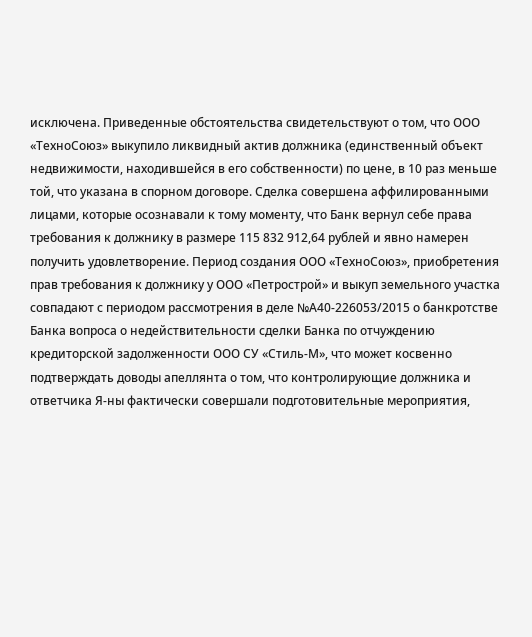исключена. Приведенные обстоятельства свидетельствуют о том, что ООО «ТехноСоюз» выкупило ликвидный актив должника (единственный объект недвижимости, находившейся в его собственности) по цене, в 10 раз меньше той, что указана в спорном договоре. Сделка совершена аффилированными лицами, которые осознавали к тому моменту, что Банк вернул себе права требования к должнику в размере 115 832 912,64 рублей и явно намерен получить удовлетворение. Период создания ООО «ТехноСоюз», приобретения прав требования к должнику у ООО «Петрострой» и выкуп земельного участка совпадают с периодом рассмотрения в деле №А40-226053/2015 о банкротстве Банка вопроса о недействительности сделки Банка по отчуждению кредиторской задолженности ООО СУ «Стиль-М», что может косвенно подтверждать доводы апеллянта о том, что контролирующие должника и ответчика Я-ны фактически совершали подготовительные мероприятия,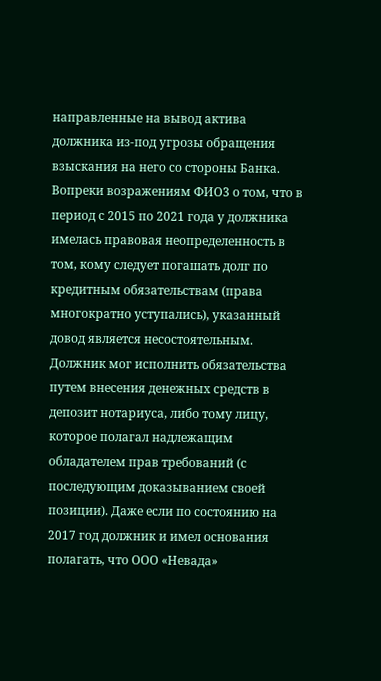направленные на вывод актива должника из-под угрозы обращения взыскания на него со стороны Банка. Вопреки возражениям ФИО3 о том, что в период с 2015 по 2021 года у должника имелась правовая неопределенность в том, кому следует погашать долг по кредитным обязательствам (права многократно уступались), указанный довод является несостоятельным. Должник мог исполнить обязательства путем внесения денежных средств в депозит нотариуса, либо тому лицу, которое полагал надлежащим обладателем прав требований (с последующим доказыванием своей позиции). Даже если по состоянию на 2017 год должник и имел основания полагать, что ООО «Невада»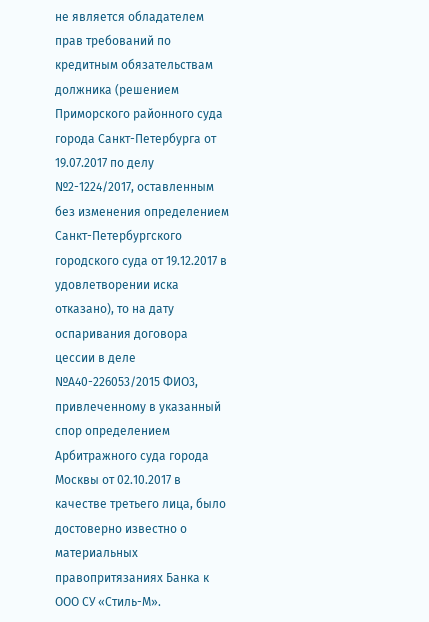не является обладателем прав требований по кредитным обязательствам должника (решением Приморского районного суда города Санкт-Петербурга от 19.07.2017 по делу №2-1224/2017, оставленным без изменения определением Санкт-Петербургского городского суда от 19.12.2017 в удовлетворении иска отказано), то на дату оспаривания договора цессии в деле №А40-226053/2015 ФИО3, привлеченному в указанный спор определением Арбитражного суда города Москвы от 02.10.2017 в качестве третьего лица, было достоверно известно о материальных правопритязаниях Банка к ООО СУ «Стиль-М».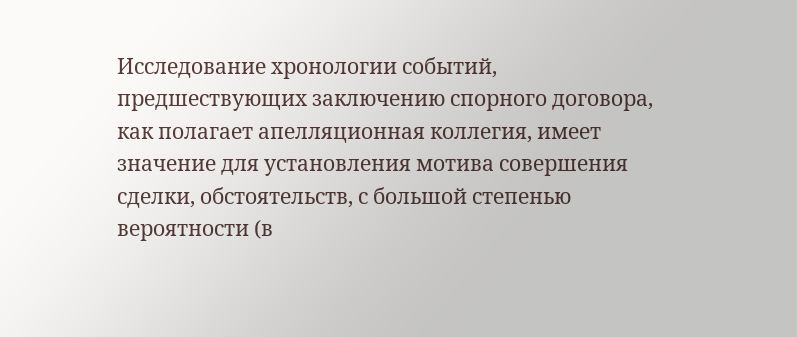Исследование хронологии событий, предшествующих заключению спорного договора, как полагает апелляционная коллегия, имеет значение для установления мотива совершения сделки, обстоятельств, с большой степенью вероятности (в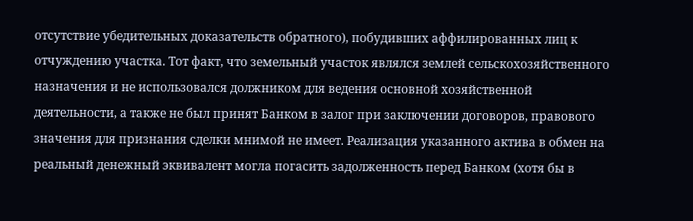отсутствие убедительных доказательств обратного), побудивших аффилированных лиц к отчуждению участка. Тот факт, что земельный участок являлся землей сельскохозяйственного назначения и не использовался должником для ведения основной хозяйственной деятельности, а также не был принят Банком в залог при заключении договоров, правового значения для признания сделки мнимой не имеет. Реализация указанного актива в обмен на реальный денежный эквивалент могла погасить задолженность перед Банком (хотя бы в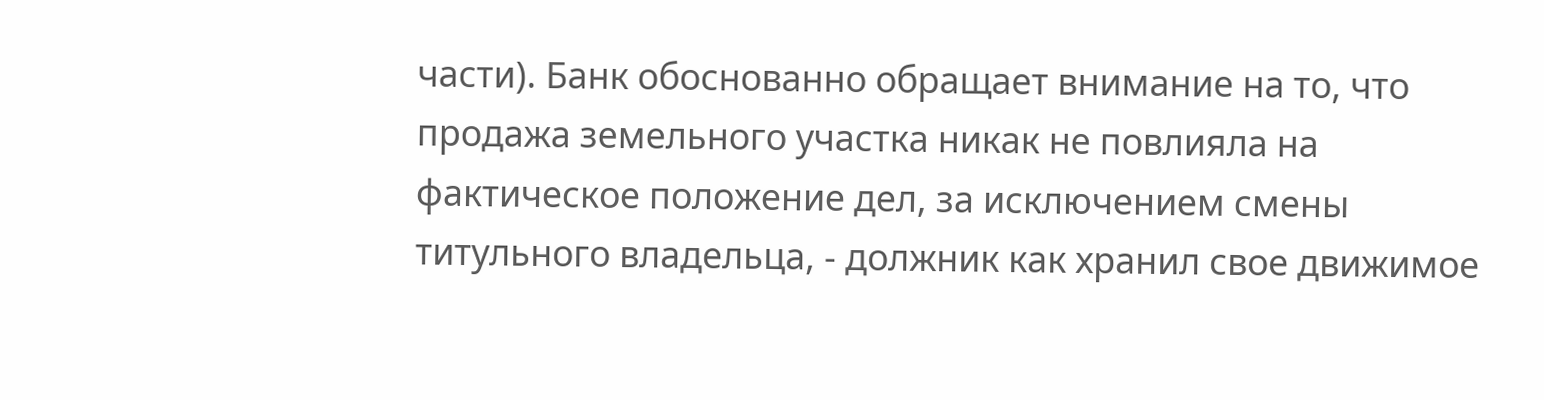части). Банк обоснованно обращает внимание на то, что продажа земельного участка никак не повлияла на фактическое положение дел, за исключением смены титульного владельца, - должник как хранил свое движимое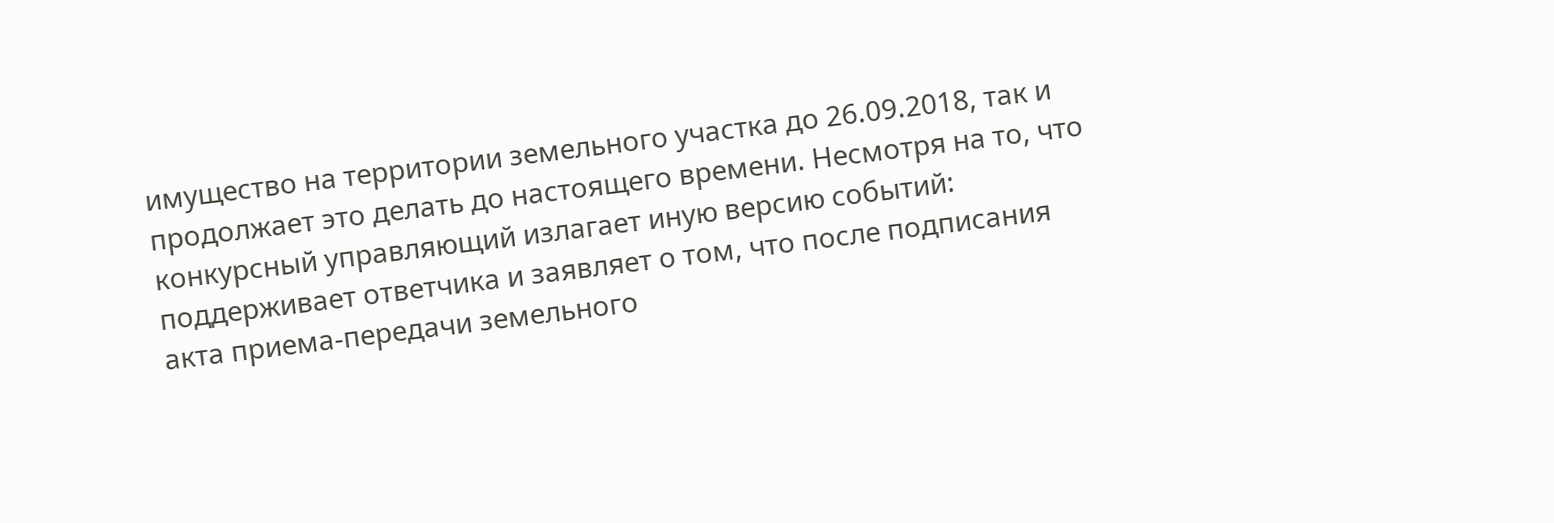имущество на территории земельного участка до 26.09.2018, так и продолжает это делать до настоящего времени. Несмотря на то, что конкурсный управляющий излагает иную версию событий: поддерживает ответчика и заявляет о том, что после подписания акта приема-передачи земельного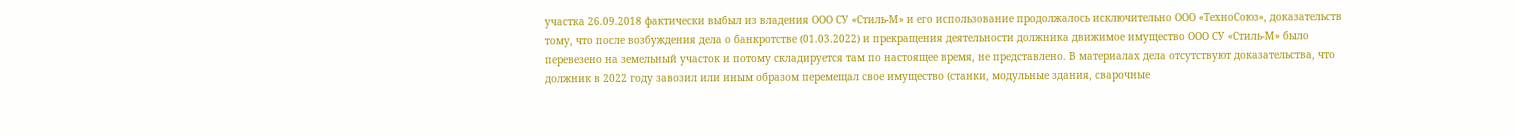участка 26.09.2018 фактически выбыл из владения ООО СУ «Стиль-М» и его использование продолжалось исключительно ООО «ТехноСоюз», доказательств тому, что после возбуждения дела о банкротстве (01.03.2022) и прекращения деятельности должника движимое имущество ООО СУ «Стиль-М» было перевезено на земельный участок и потому складируется там по настоящее время, не представлено. В материалах дела отсутствуют доказательства, что должник в 2022 году завозил или иным образом перемещал свое имущество (станки, модульные здания, сварочные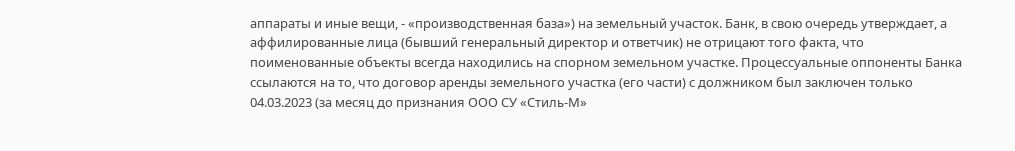аппараты и иные вещи, - «производственная база») на земельный участок. Банк, в свою очередь утверждает, а аффилированные лица (бывший генеральный директор и ответчик) не отрицают того факта, что поименованные объекты всегда находились на спорном земельном участке. Процессуальные оппоненты Банка ссылаются на то, что договор аренды земельного участка (его части) с должником был заключен только 04.03.2023 (за месяц до признания ООО СУ «Стиль-М»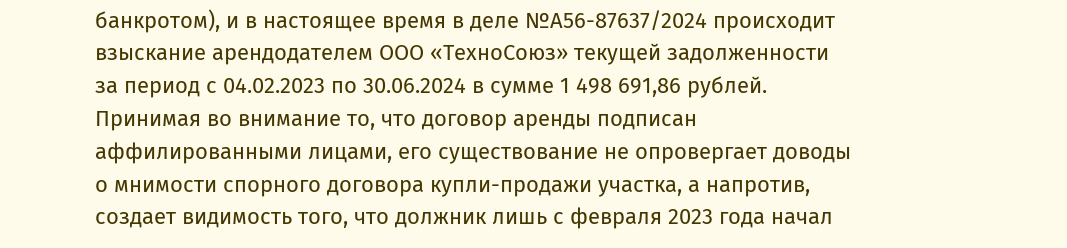банкротом), и в настоящее время в деле №А56-87637/2024 происходит взыскание арендодателем ООО «ТехноСоюз» текущей задолженности за период с 04.02.2023 по 30.06.2024 в сумме 1 498 691,86 рублей. Принимая во внимание то, что договор аренды подписан аффилированными лицами, его существование не опровергает доводы о мнимости спорного договора купли-продажи участка, а напротив, создает видимость того, что должник лишь с февраля 2023 года начал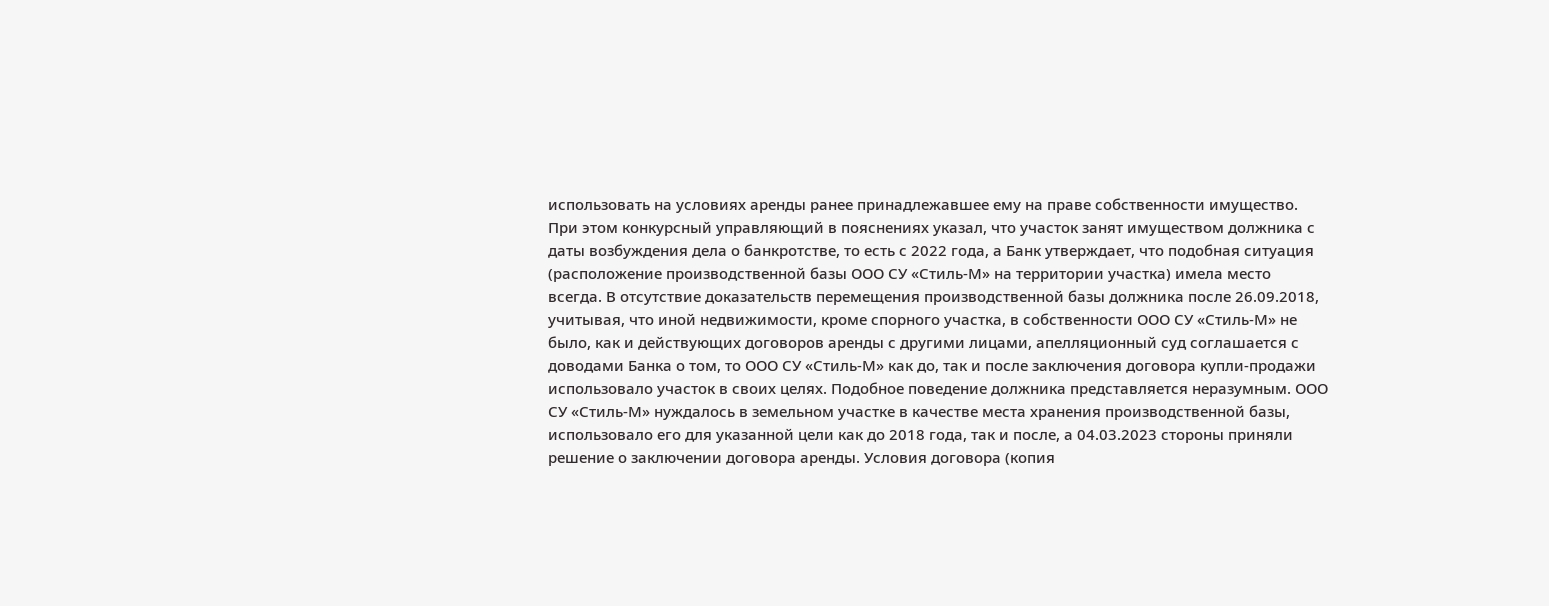использовать на условиях аренды ранее принадлежавшее ему на праве собственности имущество. При этом конкурсный управляющий в пояснениях указал, что участок занят имуществом должника с даты возбуждения дела о банкротстве, то есть с 2022 года, а Банк утверждает, что подобная ситуация (расположение производственной базы ООО СУ «Стиль-М» на территории участка) имела место всегда. В отсутствие доказательств перемещения производственной базы должника после 26.09.2018, учитывая, что иной недвижимости, кроме спорного участка, в собственности ООО СУ «Стиль-М» не было, как и действующих договоров аренды с другими лицами, апелляционный суд соглашается с доводами Банка о том, то ООО СУ «Стиль-М» как до, так и после заключения договора купли-продажи использовало участок в своих целях. Подобное поведение должника представляется неразумным. ООО СУ «Стиль-М» нуждалось в земельном участке в качестве места хранения производственной базы, использовало его для указанной цели как до 2018 года, так и после, а 04.03.2023 стороны приняли решение о заключении договора аренды. Условия договора (копия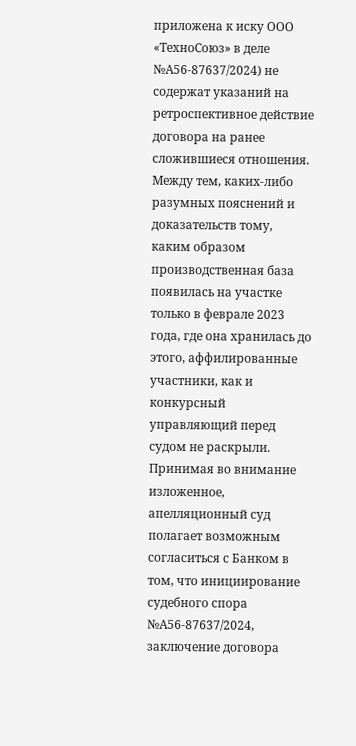приложена к иску ООО «ТехноСоюз» в деле №А56-87637/2024) не содержат указаний на ретроспективное действие договора на ранее сложившиеся отношения. Между тем, каких-либо разумных пояснений и доказательств тому, каким образом производственная база появилась на участке только в феврале 2023 года, где она хранилась до этого, аффилированные участники, как и конкурсный управляющий перед судом не раскрыли. Принимая во внимание изложенное, апелляционный суд полагает возможным согласиться с Банком в том, что инициирование судебного спора №А56-87637/2024, заключение договора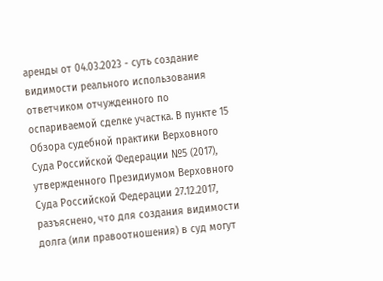аренды от 04.03.2023 - суть создание видимости реального использования ответчиком отчужденного по оспариваемой сделке участка. В пункте 15 Обзора судебной практики Верховного Суда Российской Федерации №5 (2017), утвержденного Президиумом Верховного Суда Российской Федерации 27.12.2017, разъяснено, что для создания видимости долга (или правоотношения) в суд могут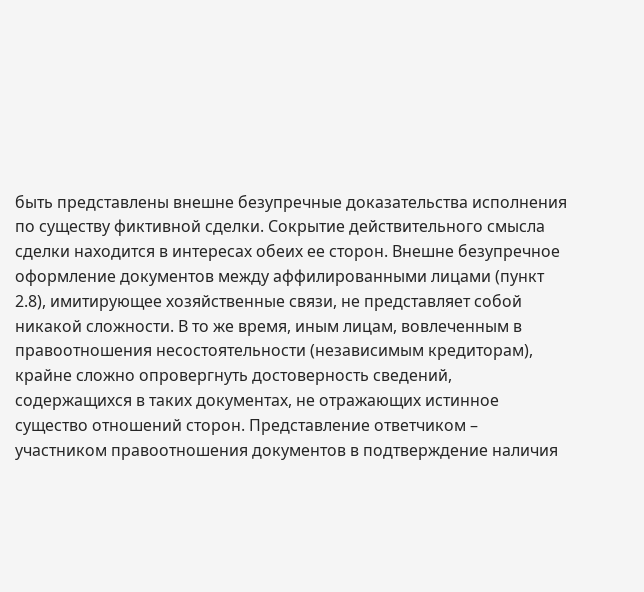быть представлены внешне безупречные доказательства исполнения по существу фиктивной сделки. Сокрытие действительного смысла сделки находится в интересах обеих ее сторон. Внешне безупречное оформление документов между аффилированными лицами (пункт 2.8), имитирующее хозяйственные связи, не представляет собой никакой сложности. В то же время, иным лицам, вовлеченным в правоотношения несостоятельности (независимым кредиторам), крайне сложно опровергнуть достоверность сведений, содержащихся в таких документах, не отражающих истинное существо отношений сторон. Представление ответчиком – участником правоотношения документов в подтверждение наличия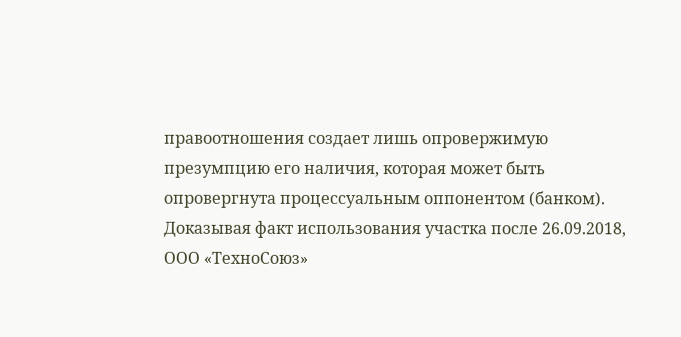правоотношения создает лишь опровержимую презумпцию его наличия, которая может быть опровергнута процессуальным оппонентом (банком). Доказывая факт использования участка после 26.09.2018, ООО «ТехноСоюз»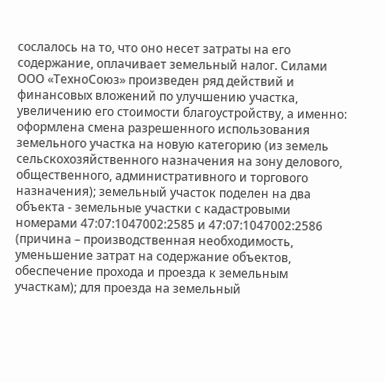сослалось на то, что оно несет затраты на его содержание, оплачивает земельный налог. Силами ООО «ТехноСоюз» произведен ряд действий и финансовых вложений по улучшению участка, увеличению его стоимости благоустройству, а именно: оформлена смена разрешенного использования земельного участка на новую категорию (из земель сельскохозяйственного назначения на зону делового, общественного, административного и торгового назначения); земельный участок поделен на два объекта - земельные участки с кадастровыми номерами 47:07:1047002:2585 и 47:07:1047002:2586 (причина – производственная необходимость, уменьшение затрат на содержание объектов, обеспечение прохода и проезда к земельным участкам); для проезда на земельный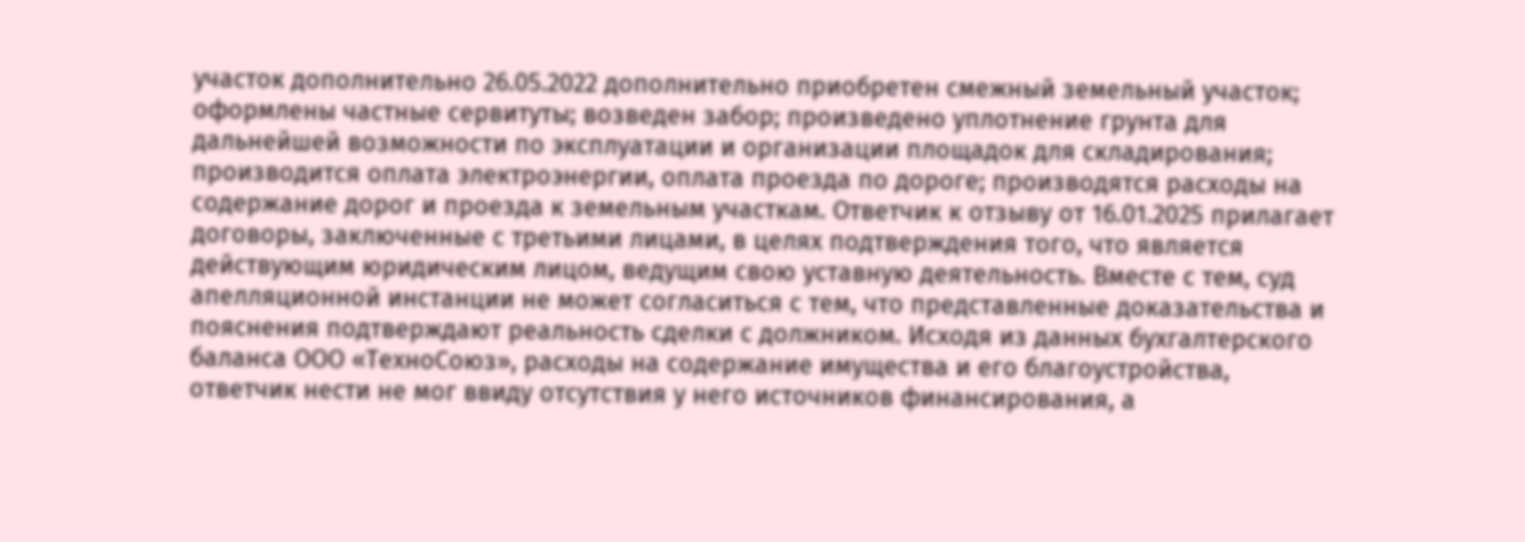участок дополнительно 26.05.2022 дополнительно приобретен смежный земельный участок; оформлены частные сервитуты; возведен забор; произведено уплотнение грунта для дальнейшей возможности по эксплуатации и организации площадок для складирования; производится оплата электроэнергии, оплата проезда по дороге; производятся расходы на содержание дорог и проезда к земельным участкам. Ответчик к отзыву от 16.01.2025 прилагает договоры, заключенные с третьими лицами, в целях подтверждения того, что является действующим юридическим лицом, ведущим свою уставную деятельность. Вместе с тем, суд апелляционной инстанции не может согласиться с тем, что представленные доказательства и пояснения подтверждают реальность сделки с должником. Исходя из данных бухгалтерского баланса ООО «ТехноСоюз», расходы на содержание имущества и его благоустройства, ответчик нести не мог ввиду отсутствия у него источников финансирования, а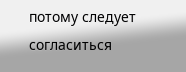потому следует согласиться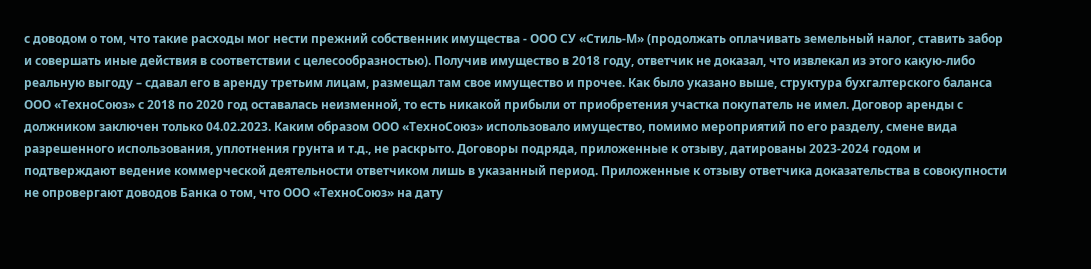с доводом о том, что такие расходы мог нести прежний собственник имущества - ООО СУ «Стиль-М» (продолжать оплачивать земельный налог, ставить забор и совершать иные действия в соответствии с целесообразностью). Получив имущество в 2018 году, ответчик не доказал, что извлекал из этого какую-либо реальную выгоду – сдавал его в аренду третьим лицам, размещал там свое имущество и прочее. Как было указано выше, структура бухгалтерского баланса ООО «ТехноСоюз» с 2018 по 2020 год оставалась неизменной, то есть никакой прибыли от приобретения участка покупатель не имел. Договор аренды с должником заключен только 04.02.2023. Каким образом ООО «ТехноСоюз» использовало имущество, помимо мероприятий по его разделу, смене вида разрешенного использования, уплотнения грунта и т.д., не раскрыто. Договоры подряда, приложенные к отзыву, датированы 2023-2024 годом и подтверждают ведение коммерческой деятельности ответчиком лишь в указанный период. Приложенные к отзыву ответчика доказательства в совокупности не опровергают доводов Банка о том, что ООО «ТехноСоюз» на дату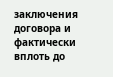заключения договора и фактически вплоть до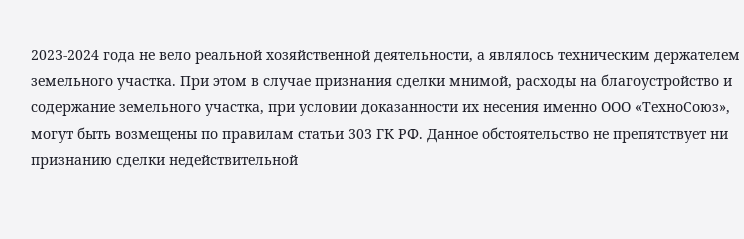2023-2024 года не вело реальной хозяйственной деятельности, а являлось техническим держателем земельного участка. При этом в случае признания сделки мнимой, расходы на благоустройство и содержание земельного участка, при условии доказанности их несения именно ООО «ТехноСоюз», могут быть возмещены по правилам статьи 303 ГК РФ. Данное обстоятельство не препятствует ни признанию сделки недействительной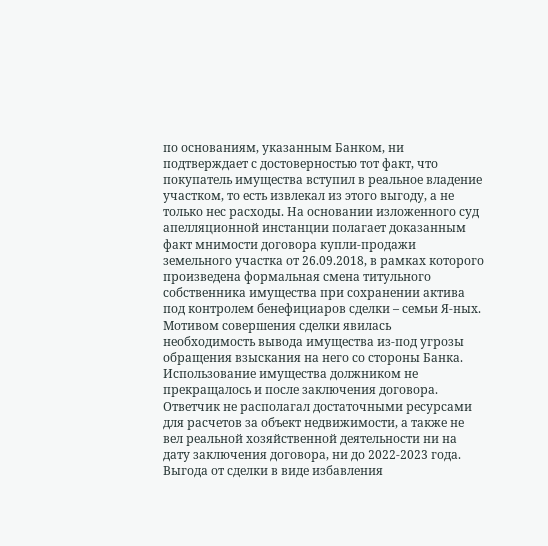по основаниям, указанным Банком, ни подтверждает с достоверностью тот факт, что покупатель имущества вступил в реальное владение участком, то есть извлекал из этого выгоду, а не только нес расходы. На основании изложенного суд апелляционной инстанции полагает доказанным факт мнимости договора купли-продажи земельного участка от 26.09.2018, в рамках которого произведена формальная смена титульного собственника имущества при сохранении актива под контролем бенефициаров сделки – семьи Я-ных. Мотивом совершения сделки явилась необходимость вывода имущества из-под угрозы обращения взыскания на него со стороны Банка. Использование имущества должником не прекращалось и после заключения договора. Ответчик не располагал достаточными ресурсами для расчетов за объект недвижимости, а также не вел реальной хозяйственной деятельности ни на дату заключения договора, ни до 2022-2023 года. Выгода от сделки в виде избавления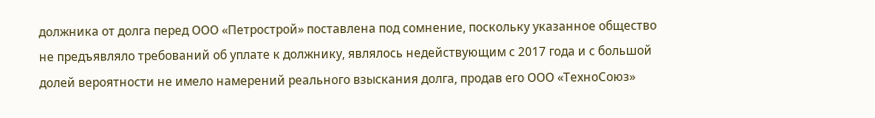должника от долга перед ООО «Петрострой» поставлена под сомнение, поскольку указанное общество не предъявляло требований об уплате к должнику, являлось недействующим с 2017 года и с большой долей вероятности не имело намерений реального взыскания долга, продав его ООО «ТехноСоюз»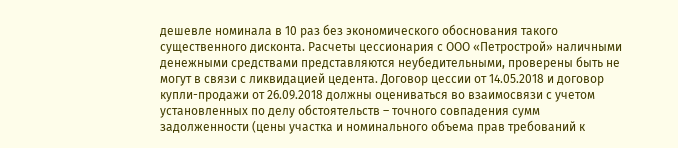дешевле номинала в 10 раз без экономического обоснования такого существенного дисконта. Расчеты цессионария с ООО «Петрострой» наличными денежными средствами представляются неубедительными, проверены быть не могут в связи с ликвидацией цедента. Договор цессии от 14.05.2018 и договор купли-продажи от 26.09.2018 должны оцениваться во взаимосвязи с учетом установленных по делу обстоятельств – точного совпадения сумм задолженности (цены участка и номинального объема прав требований к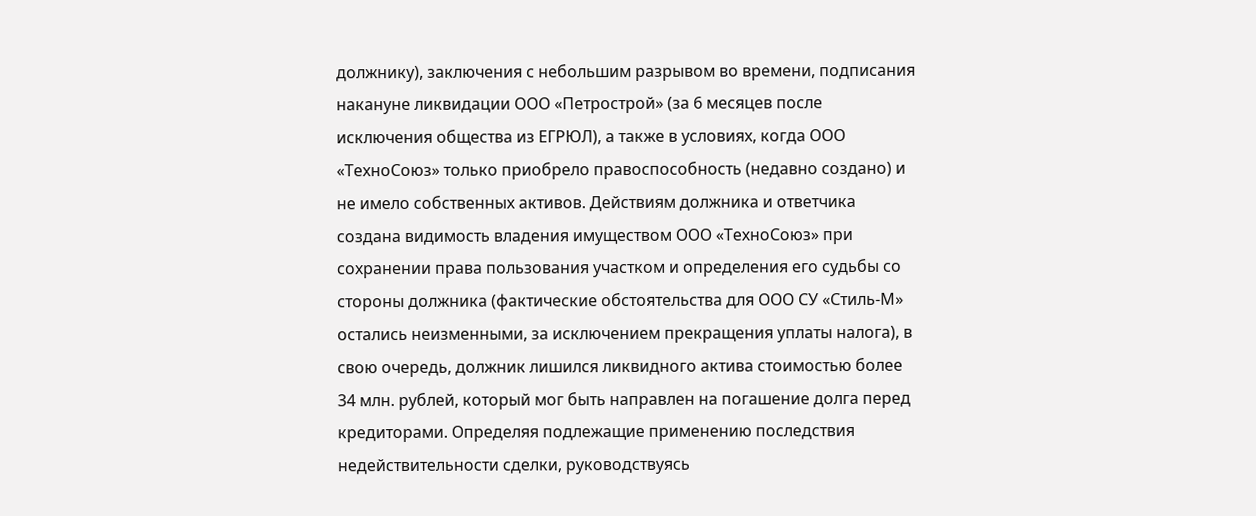должнику), заключения с небольшим разрывом во времени, подписания накануне ликвидации ООО «Петрострой» (за 6 месяцев после исключения общества из ЕГРЮЛ), а также в условиях, когда ООО «ТехноСоюз» только приобрело правоспособность (недавно создано) и не имело собственных активов. Действиям должника и ответчика создана видимость владения имуществом ООО «ТехноСоюз» при сохранении права пользования участком и определения его судьбы со стороны должника (фактические обстоятельства для ООО СУ «Стиль-М» остались неизменными, за исключением прекращения уплаты налога), в свою очередь, должник лишился ликвидного актива стоимостью более 34 млн. рублей, который мог быть направлен на погашение долга перед кредиторами. Определяя подлежащие применению последствия недействительности сделки, руководствуясь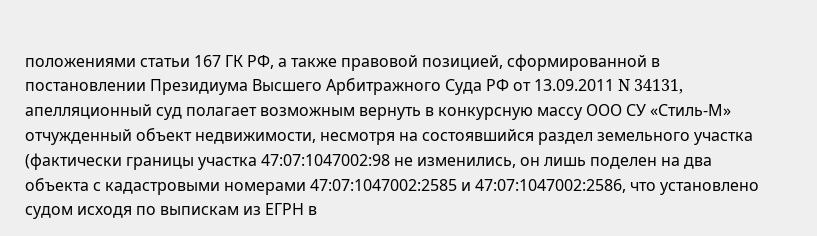положениями статьи 167 ГК РФ, а также правовой позицией, сформированной в постановлении Президиума Высшего Арбитражного Суда РФ от 13.09.2011 N 34131, апелляционный суд полагает возможным вернуть в конкурсную массу ООО СУ «Стиль-М» отчужденный объект недвижимости, несмотря на состоявшийся раздел земельного участка (фактически границы участка 47:07:1047002:98 не изменились, он лишь поделен на два объекта с кадастровыми номерами 47:07:1047002:2585 и 47:07:1047002:2586, что установлено судом исходя по выпискам из ЕГРН в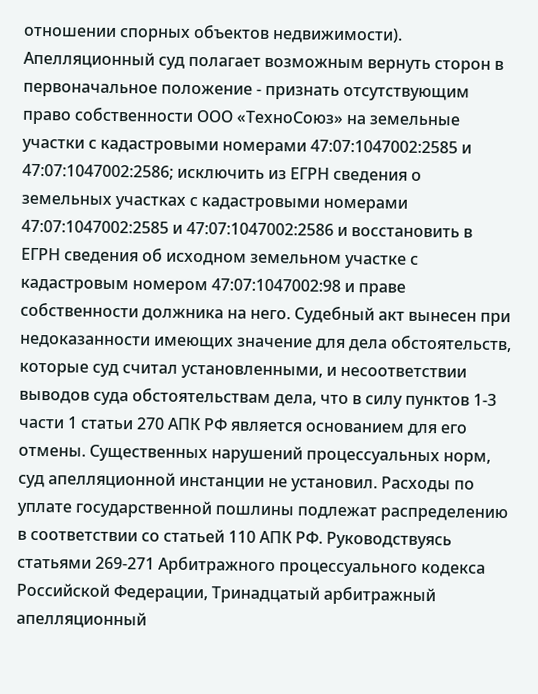отношении спорных объектов недвижимости). Апелляционный суд полагает возможным вернуть сторон в первоначальное положение - признать отсутствующим право собственности ООО «ТехноСоюз» на земельные участки с кадастровыми номерами 47:07:1047002:2585 и 47:07:1047002:2586; исключить из ЕГРН сведения о земельных участках с кадастровыми номерами 47:07:1047002:2585 и 47:07:1047002:2586 и восстановить в ЕГРН сведения об исходном земельном участке с кадастровым номером 47:07:1047002:98 и праве собственности должника на него. Судебный акт вынесен при недоказанности имеющих значение для дела обстоятельств, которые суд считал установленными, и несоответствии выводов суда обстоятельствам дела, что в силу пунктов 1-3 части 1 статьи 270 АПК РФ является основанием для его отмены. Существенных нарушений процессуальных норм, суд апелляционной инстанции не установил. Расходы по уплате государственной пошлины подлежат распределению в соответствии со статьей 110 АПК РФ. Руководствуясь статьями 269-271 Арбитражного процессуального кодекса Российской Федерации, Тринадцатый арбитражный апелляционный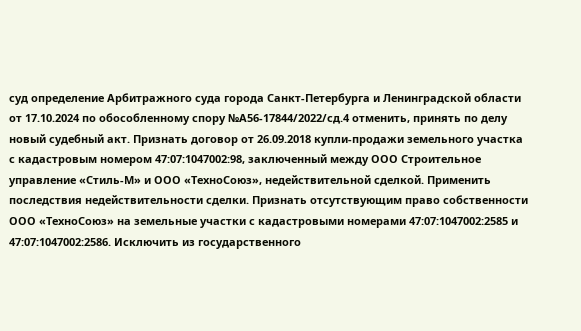суд определение Арбитражного суда города Санкт-Петербурга и Ленинградской области от 17.10.2024 по обособленному спору №А56-17844/2022/сд.4 отменить, принять по делу новый судебный акт. Признать договор от 26.09.2018 купли-продажи земельного участка с кадастровым номером 47:07:1047002:98, заключенный между ООО Строительное управление «Стиль-М» и ООО «ТехноСоюз», недействительной сделкой. Применить последствия недействительности сделки. Признать отсутствующим право собственности ООО «ТехноСоюз» на земельные участки с кадастровыми номерами 47:07:1047002:2585 и 47:07:1047002:2586. Исключить из государственного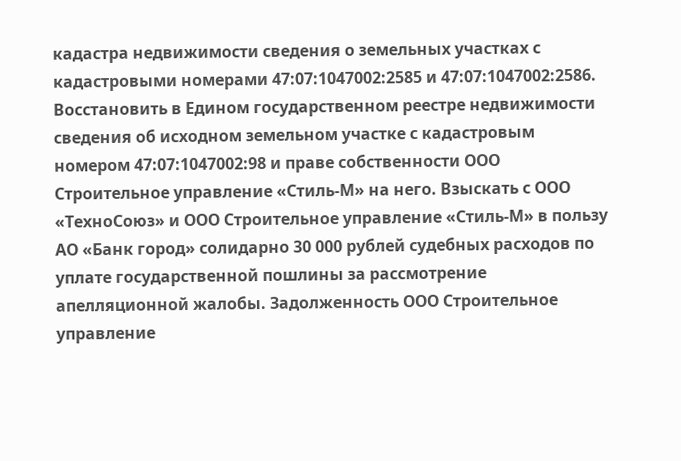кадастра недвижимости сведения о земельных участках с кадастровыми номерами 47:07:1047002:2585 и 47:07:1047002:2586. Восстановить в Едином государственном реестре недвижимости сведения об исходном земельном участке с кадастровым номером 47:07:1047002:98 и праве собственности ООО Строительное управление «Стиль-М» на него. Взыскать с ООО «ТехноСоюз» и ООО Строительное управление «Стиль-М» в пользу АО «Банк город» солидарно 30 000 рублей судебных расходов по уплате государственной пошлины за рассмотрение апелляционной жалобы. Задолженность ООО Строительное управление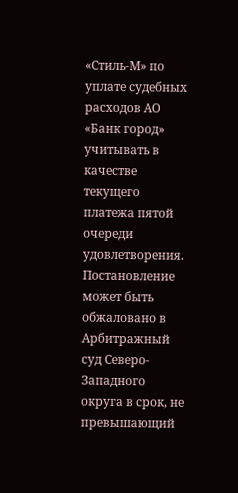«Стиль-М» по уплате судебных расходов АО «Банк город» учитывать в качестве текущего платежа пятой очереди удовлетворения. Постановление может быть обжаловано в Арбитражный суд Северо-Западного округа в срок, не превышающий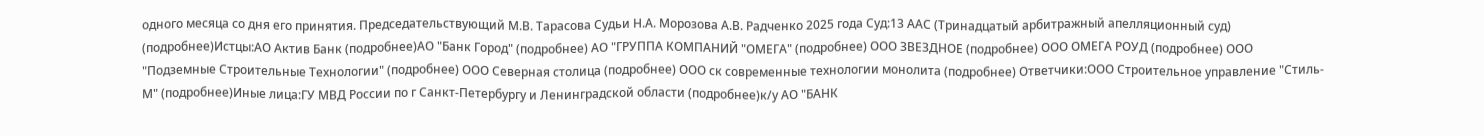одного месяца со дня его принятия. Председательствующий М.В. Тарасова Судьи Н.А. Морозова А.В. Радченко 2025 года Суд:13 ААС (Тринадцатый арбитражный апелляционный суд) (подробнее)Истцы:АО Актив Банк (подробнее)АО "Банк Город" (подробнее) АО "ГРУППА КОМПАНИЙ "ОМЕГА" (подробнее) ООО ЗВЕЗДНОЕ (подробнее) ООО ОМЕГА РОУД (подробнее) ООО "Подземные Строительные Технологии" (подробнее) ООО Северная столица (подробнее) ООО ск современные технологии монолита (подробнее) Ответчики:ООО Строительное управление "Стиль-М" (подробнее)Иные лица:ГУ МВД России по г Санкт-Петербургу и Ленинградской области (подробнее)к/у АО "БАНК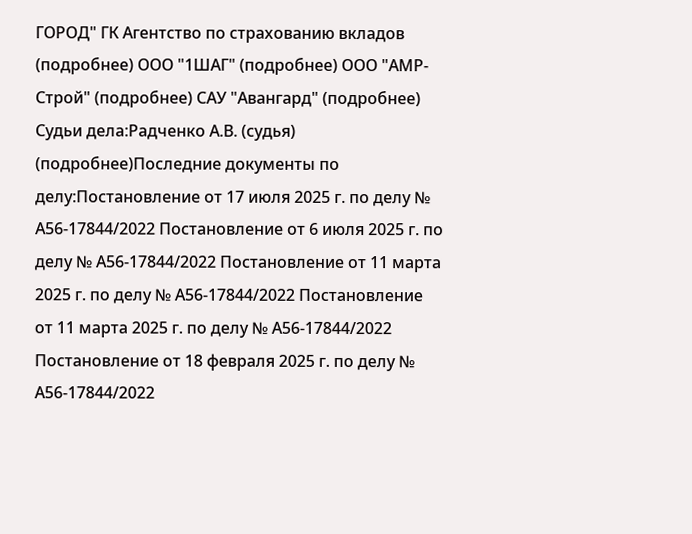ГОРОД" ГК Агентство по страхованию вкладов (подробнее) ООО "1ШАГ" (подробнее) ООО "АМР-Строй" (подробнее) САУ "Авангард" (подробнее) Судьи дела:Радченко А.В. (судья) (подробнее)Последние документы по делу:Постановление от 17 июля 2025 г. по делу № А56-17844/2022 Постановление от 6 июля 2025 г. по делу № А56-17844/2022 Постановление от 11 марта 2025 г. по делу № А56-17844/2022 Постановление от 11 марта 2025 г. по делу № А56-17844/2022 Постановление от 18 февраля 2025 г. по делу № А56-17844/2022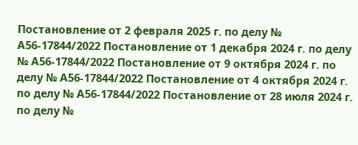Постановление от 2 февраля 2025 г. по делу № А56-17844/2022 Постановление от 1 декабря 2024 г. по делу № А56-17844/2022 Постановление от 9 октября 2024 г. по делу № А56-17844/2022 Постановление от 4 октября 2024 г. по делу № А56-17844/2022 Постановление от 28 июля 2024 г. по делу №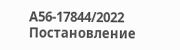А56-17844/2022 Постановление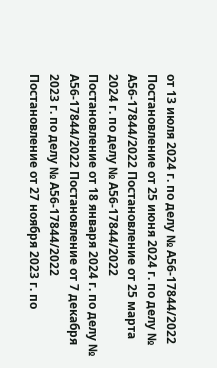от 13 июля 2024 г. по делу № А56-17844/2022 Постановление от 25 июня 2024 г. по делу № А56-17844/2022 Постановление от 25 марта 2024 г. по делу № А56-17844/2022 Постановление от 18 января 2024 г. по делу № А56-17844/2022 Постановление от 7 декабря 2023 г. по делу № А56-17844/2022 Постановление от 27 ноября 2023 г. по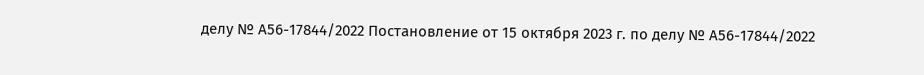делу № А56-17844/2022 Постановление от 15 октября 2023 г. по делу № А56-17844/2022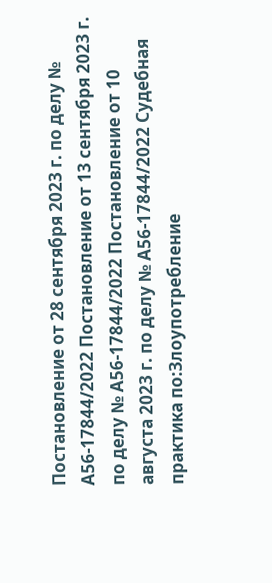Постановление от 28 сентября 2023 г. по делу № А56-17844/2022 Постановление от 13 сентября 2023 г. по делу № А56-17844/2022 Постановление от 10 августа 2023 г. по делу № А56-17844/2022 Судебная практика по:Злоупотребление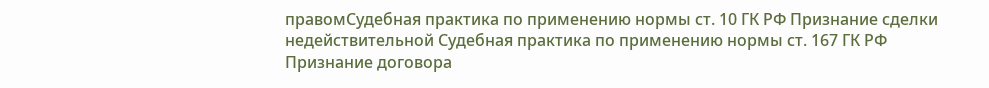правомСудебная практика по применению нормы ст. 10 ГК РФ Признание сделки недействительной Судебная практика по применению нормы ст. 167 ГК РФ Признание договора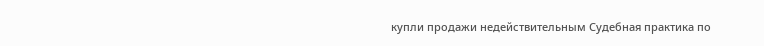купли продажи недействительным Судебная практика по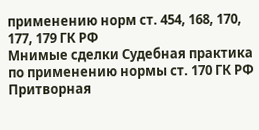применению норм ст. 454, 168, 170, 177, 179 ГК РФ
Мнимые сделки Судебная практика по применению нормы ст. 170 ГК РФ Притворная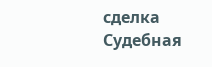сделка Судебная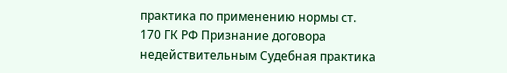практика по применению нормы ст. 170 ГК РФ Признание договора недействительным Судебная практика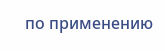по применению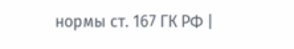нормы ст. 167 ГК РФ |